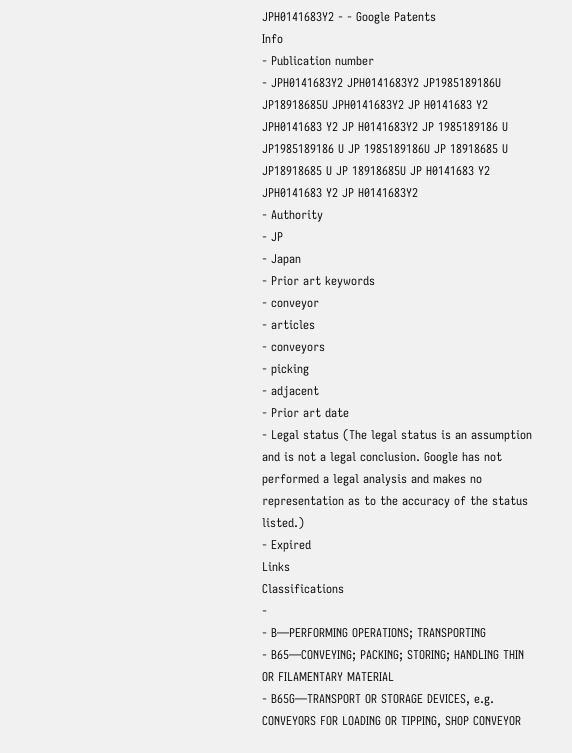JPH0141683Y2 - - Google Patents
Info
- Publication number
- JPH0141683Y2 JPH0141683Y2 JP1985189186U JP18918685U JPH0141683Y2 JP H0141683 Y2 JPH0141683 Y2 JP H0141683Y2 JP 1985189186 U JP1985189186 U JP 1985189186U JP 18918685 U JP18918685 U JP 18918685U JP H0141683 Y2 JPH0141683 Y2 JP H0141683Y2
- Authority
- JP
- Japan
- Prior art keywords
- conveyor
- articles
- conveyors
- picking
- adjacent
- Prior art date
- Legal status (The legal status is an assumption and is not a legal conclusion. Google has not performed a legal analysis and makes no representation as to the accuracy of the status listed.)
- Expired
Links
Classifications
-
- B—PERFORMING OPERATIONS; TRANSPORTING
- B65—CONVEYING; PACKING; STORING; HANDLING THIN OR FILAMENTARY MATERIAL
- B65G—TRANSPORT OR STORAGE DEVICES, e.g. CONVEYORS FOR LOADING OR TIPPING, SHOP CONVEYOR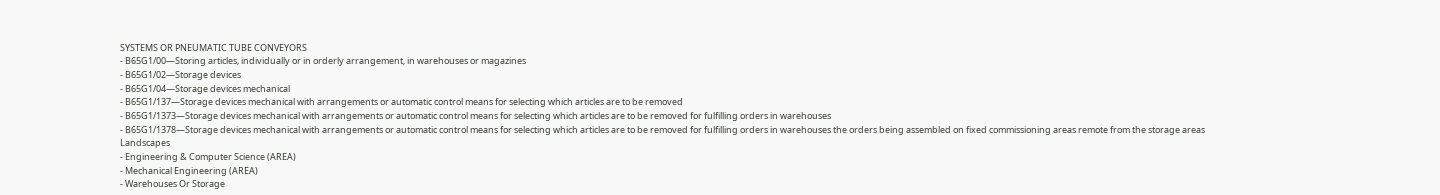SYSTEMS OR PNEUMATIC TUBE CONVEYORS
- B65G1/00—Storing articles, individually or in orderly arrangement, in warehouses or magazines
- B65G1/02—Storage devices
- B65G1/04—Storage devices mechanical
- B65G1/137—Storage devices mechanical with arrangements or automatic control means for selecting which articles are to be removed
- B65G1/1373—Storage devices mechanical with arrangements or automatic control means for selecting which articles are to be removed for fulfilling orders in warehouses
- B65G1/1378—Storage devices mechanical with arrangements or automatic control means for selecting which articles are to be removed for fulfilling orders in warehouses the orders being assembled on fixed commissioning areas remote from the storage areas
Landscapes
- Engineering & Computer Science (AREA)
- Mechanical Engineering (AREA)
- Warehouses Or Storage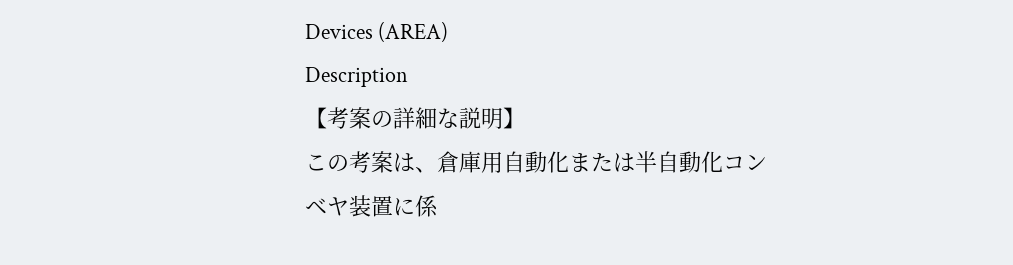Devices (AREA)
Description
【考案の詳細な説明】
この考案は、倉庫用自動化または半自動化コン
ベヤ装置に係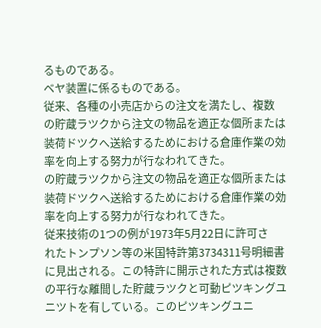るものである。
ベヤ装置に係るものである。
従来、各種の小売店からの注文を満たし、複数
の貯蔵ラツクから注文の物品を適正な個所または
装荷ドツクへ送給するためにおける倉庫作業の効
率を向上する努力が行なわれてきた。
の貯蔵ラツクから注文の物品を適正な個所または
装荷ドツクへ送給するためにおける倉庫作業の効
率を向上する努力が行なわれてきた。
従来技術の1つの例が1973年5月22日に許可さ
れたトンプソン等の米国特許第3734311号明細書
に見出される。この特許に開示された方式は複数
の平行な離間した貯蔵ラツクと可動ピツキングユ
ニツトを有している。このピツキングユニ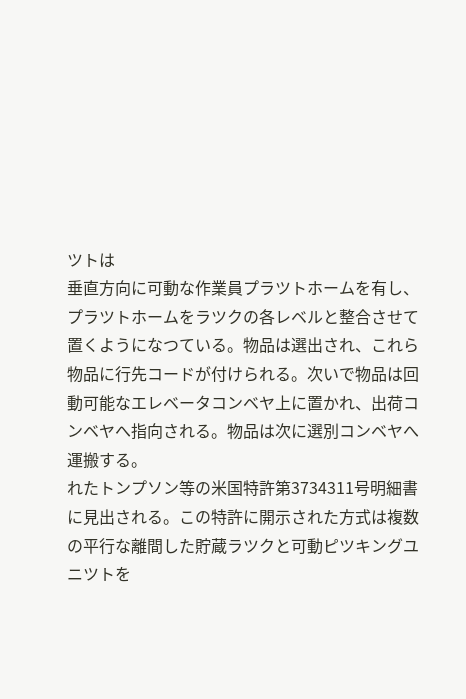ツトは
垂直方向に可動な作業員プラツトホームを有し、
プラツトホームをラツクの各レベルと整合させて
置くようになつている。物品は選出され、これら
物品に行先コードが付けられる。次いで物品は回
動可能なエレベータコンベヤ上に置かれ、出荷コ
ンベヤへ指向される。物品は次に選別コンベヤへ
運搬する。
れたトンプソン等の米国特許第3734311号明細書
に見出される。この特許に開示された方式は複数
の平行な離間した貯蔵ラツクと可動ピツキングユ
ニツトを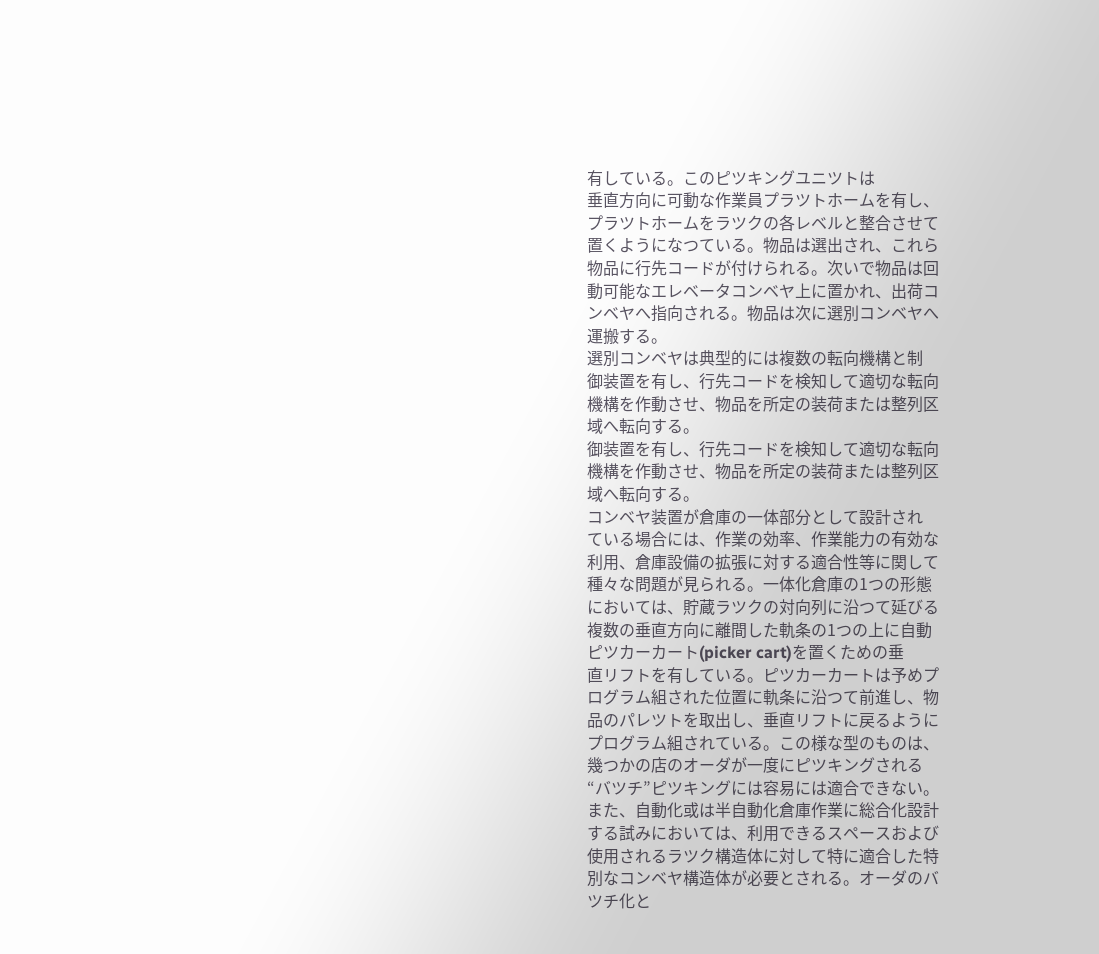有している。このピツキングユニツトは
垂直方向に可動な作業員プラツトホームを有し、
プラツトホームをラツクの各レベルと整合させて
置くようになつている。物品は選出され、これら
物品に行先コードが付けられる。次いで物品は回
動可能なエレベータコンベヤ上に置かれ、出荷コ
ンベヤへ指向される。物品は次に選別コンベヤへ
運搬する。
選別コンベヤは典型的には複数の転向機構と制
御装置を有し、行先コードを検知して適切な転向
機構を作動させ、物品を所定の装荷または整列区
域へ転向する。
御装置を有し、行先コードを検知して適切な転向
機構を作動させ、物品を所定の装荷または整列区
域へ転向する。
コンベヤ装置が倉庫の一体部分として設計され
ている場合には、作業の効率、作業能力の有効な
利用、倉庫設備の拡張に対する適合性等に関して
種々な問題が見られる。一体化倉庫の1つの形態
においては、貯蔵ラツクの対向列に沿つて延びる
複数の垂直方向に離間した軌条の1つの上に自動
ピツカーカート(picker cart)を置くための垂
直リフトを有している。ピツカーカートは予めプ
ログラム組された位置に軌条に沿つて前進し、物
品のパレツトを取出し、垂直リフトに戻るように
プログラム組されている。この様な型のものは、
幾つかの店のオーダが一度にピツキングされる
“バツチ”ピツキングには容易には適合できない。
また、自動化或は半自動化倉庫作業に総合化設計
する試みにおいては、利用できるスペースおよび
使用されるラツク構造体に対して特に適合した特
別なコンベヤ構造体が必要とされる。オーダのバ
ツチ化と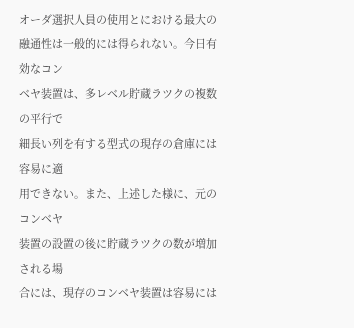オーダ選択人員の使用とにおける最大の
融通性は一般的には得られない。今日有効なコン
ベヤ装置は、多レベル貯蔵ラツクの複数の平行で
細長い列を有する型式の現存の倉庫には容易に適
用できない。また、上述した様に、元のコンベヤ
装置の設置の後に貯蔵ラツクの数が増加される場
合には、現存のコンベヤ装置は容易には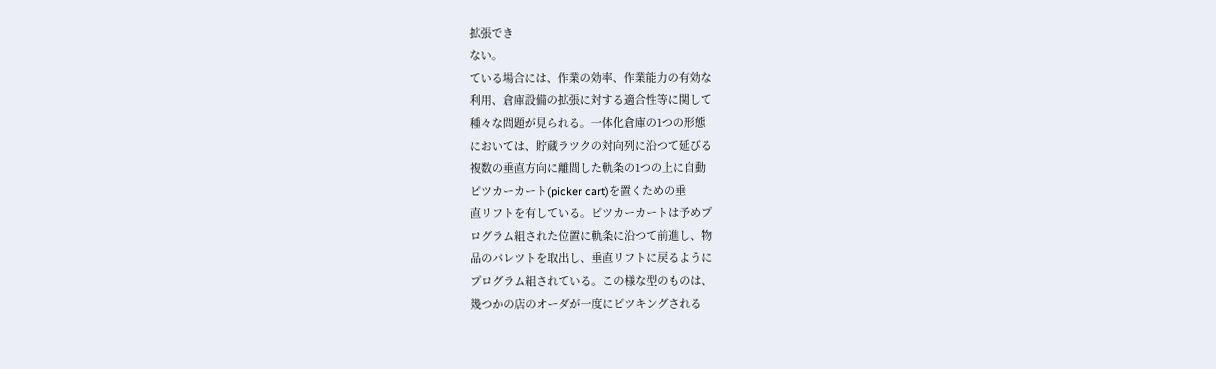拡張でき
ない。
ている場合には、作業の効率、作業能力の有効な
利用、倉庫設備の拡張に対する適合性等に関して
種々な問題が見られる。一体化倉庫の1つの形態
においては、貯蔵ラツクの対向列に沿つて延びる
複数の垂直方向に離間した軌条の1つの上に自動
ピツカーカート(picker cart)を置くための垂
直リフトを有している。ピツカーカートは予めプ
ログラム組された位置に軌条に沿つて前進し、物
品のパレツトを取出し、垂直リフトに戻るように
プログラム組されている。この様な型のものは、
幾つかの店のオーダが一度にピツキングされる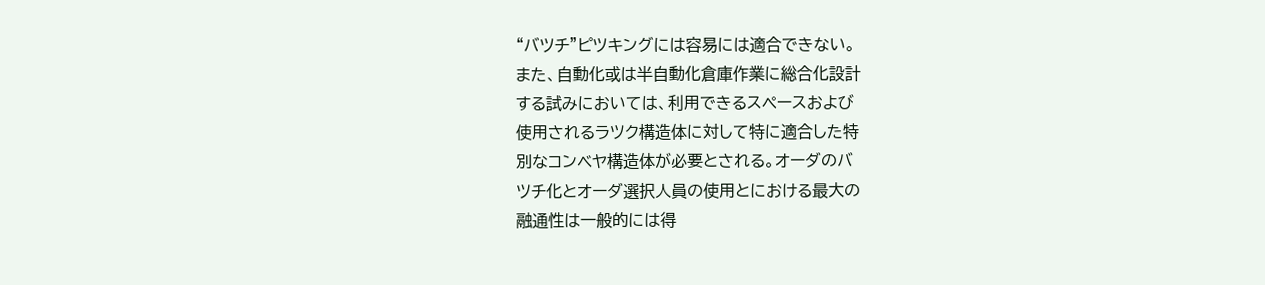“バツチ”ピツキングには容易には適合できない。
また、自動化或は半自動化倉庫作業に総合化設計
する試みにおいては、利用できるスペースおよび
使用されるラツク構造体に対して特に適合した特
別なコンベヤ構造体が必要とされる。オーダのバ
ツチ化とオーダ選択人員の使用とにおける最大の
融通性は一般的には得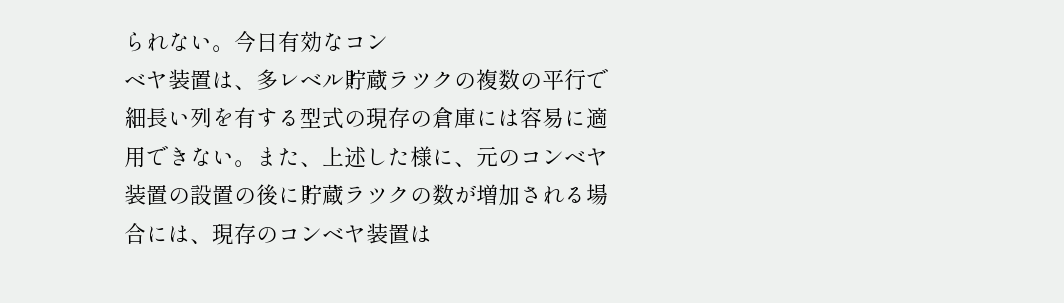られない。今日有効なコン
ベヤ装置は、多レベル貯蔵ラツクの複数の平行で
細長い列を有する型式の現存の倉庫には容易に適
用できない。また、上述した様に、元のコンベヤ
装置の設置の後に貯蔵ラツクの数が増加される場
合には、現存のコンベヤ装置は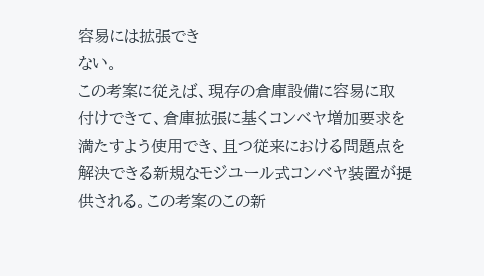容易には拡張でき
ない。
この考案に従えば、現存の倉庫設備に容易に取
付けできて、倉庫拡張に基くコンベヤ増加要求を
満たすよう使用でき、且つ従来における問題点を
解決できる新規なモジユール式コンベヤ装置が提
供される。この考案のこの新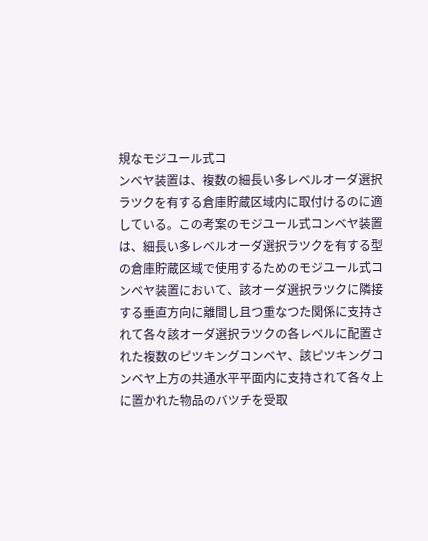規なモジユール式コ
ンベヤ装置は、複数の細長い多レベルオーダ選択
ラツクを有する倉庫貯蔵区域内に取付けるのに適
している。この考案のモジユール式コンベヤ装置
は、細長い多レベルオーダ選択ラツクを有する型
の倉庫貯蔵区域で使用するためのモジユール式コ
ンベヤ装置において、該オーダ選択ラツクに隣接
する垂直方向に離間し且つ重なつた関係に支持さ
れて各々該オーダ選択ラツクの各レベルに配置さ
れた複数のピツキングコンベヤ、該ピツキングコ
ンベヤ上方の共通水平平面内に支持されて各々上
に置かれた物品のバツチを受取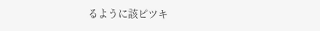るように該ピツキ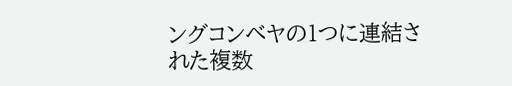ングコンベヤの1つに連結された複数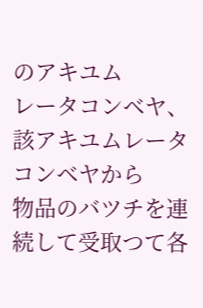のアキユム
レータコンベヤ、該アキユムレータコンベヤから
物品のバツチを連続して受取つて各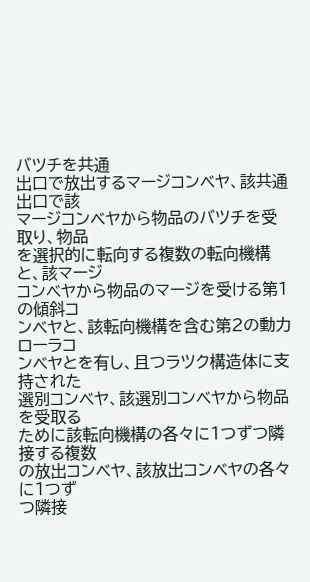バツチを共通
出口で放出するマージコンベヤ、該共通出口で該
マージコンベヤから物品のバツチを受取り、物品
を選択的に転向する複数の転向機構と、該マージ
コンベヤから物品のマージを受ける第1の傾斜コ
ンベヤと、該転向機構を含む第2の動力ローラコ
ンベヤとを有し、且つラツク構造体に支持された
選別コンベヤ、該選別コンベヤから物品を受取る
ために該転向機構の各々に1つずつ隣接する複数
の放出コンベヤ、該放出コンベヤの各々に1つず
つ隣接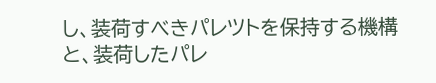し、装荷すべきパレツトを保持する機構
と、装荷したパレ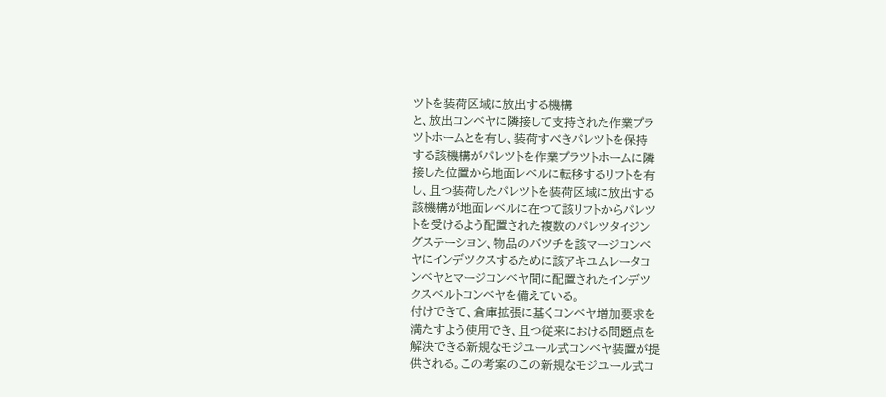ツトを装荷区域に放出する機構
と、放出コンベヤに隣接して支持された作業プラ
ツトホームとを有し、装荷すべきパレツトを保持
する該機構がパレツトを作業プラツトホームに隣
接した位置から地面レベルに転移するリフトを有
し、且つ装荷したパレツトを装荷区域に放出する
該機構が地面レベルに在つて該リフトからパレツ
トを受けるよう配置された複数のパレツタイジン
グステーシヨン、物品のバツチを該マージコンベ
ヤにインデツクスするために該アキユムレータコ
ンベヤとマージコンベヤ間に配置されたインデツ
クスベルトコンベヤを備えている。
付けできて、倉庫拡張に基くコンベヤ増加要求を
満たすよう使用でき、且つ従来における問題点を
解決できる新規なモジユール式コンベヤ装置が提
供される。この考案のこの新規なモジユール式コ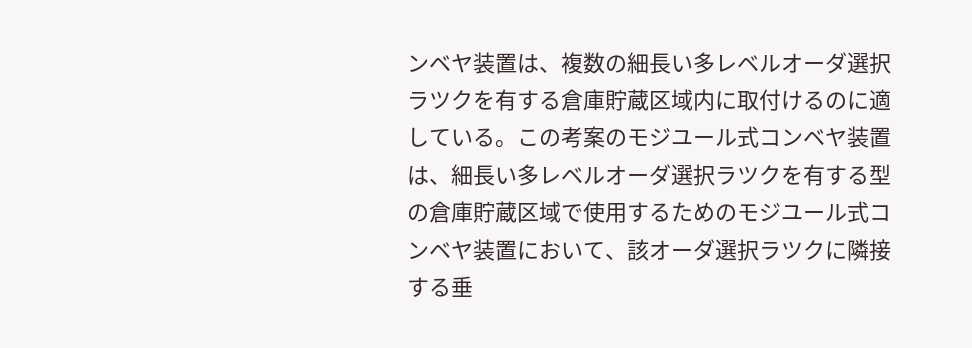ンベヤ装置は、複数の細長い多レベルオーダ選択
ラツクを有する倉庫貯蔵区域内に取付けるのに適
している。この考案のモジユール式コンベヤ装置
は、細長い多レベルオーダ選択ラツクを有する型
の倉庫貯蔵区域で使用するためのモジユール式コ
ンベヤ装置において、該オーダ選択ラツクに隣接
する垂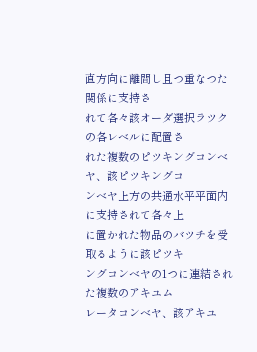直方向に離間し且つ重なつた関係に支持さ
れて各々該オーダ選択ラツクの各レベルに配置さ
れた複数のピツキングコンベヤ、該ピツキングコ
ンベヤ上方の共通水平平面内に支持されて各々上
に置かれた物品のバツチを受取るように該ピツキ
ングコンベヤの1つに連結された複数のアキユム
レータコンベヤ、該アキユ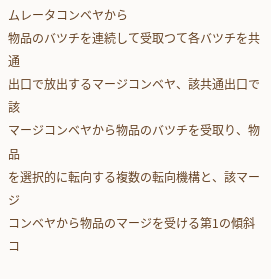ムレータコンベヤから
物品のバツチを連続して受取つて各バツチを共通
出口で放出するマージコンベヤ、該共通出口で該
マージコンベヤから物品のバツチを受取り、物品
を選択的に転向する複数の転向機構と、該マージ
コンベヤから物品のマージを受ける第1の傾斜コ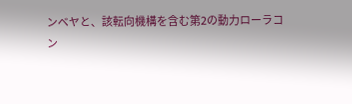ンベヤと、該転向機構を含む第2の動力ローラコ
ン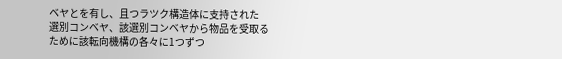ベヤとを有し、且つラツク構造体に支持された
選別コンベヤ、該選別コンベヤから物品を受取る
ために該転向機構の各々に1つずつ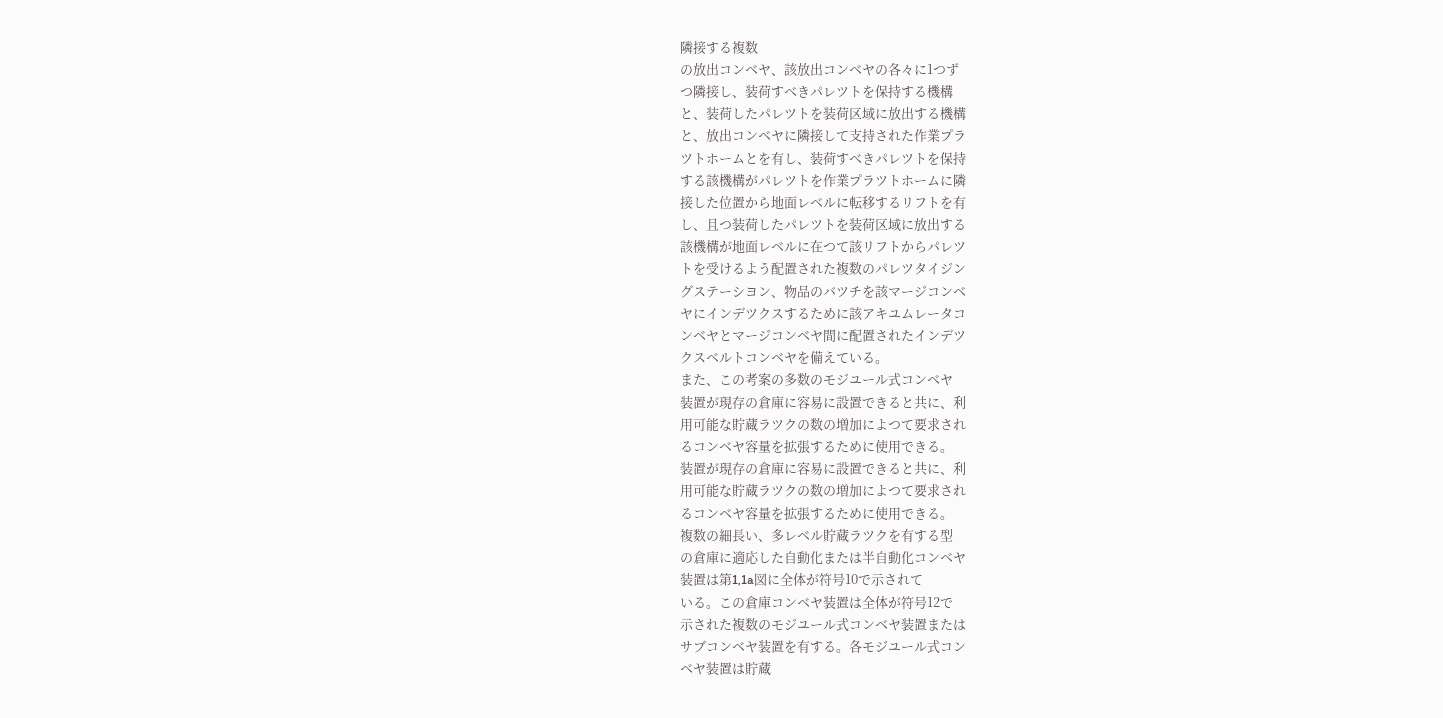隣接する複数
の放出コンベヤ、該放出コンベヤの各々に1つず
つ隣接し、装荷すべきパレツトを保持する機構
と、装荷したパレツトを装荷区域に放出する機構
と、放出コンベヤに隣接して支持された作業プラ
ツトホームとを有し、装荷すべきパレツトを保持
する該機構がパレツトを作業プラツトホームに隣
接した位置から地面レベルに転移するリフトを有
し、且つ装荷したパレツトを装荷区域に放出する
該機構が地面レベルに在つて該リフトからパレツ
トを受けるよう配置された複数のパレツタイジン
グステーシヨン、物品のバツチを該マージコンベ
ヤにインデツクスするために該アキユムレータコ
ンベヤとマージコンベヤ間に配置されたインデツ
クスベルトコンベヤを備えている。
また、この考案の多数のモジユール式コンベヤ
装置が現存の倉庫に容易に設置できると共に、利
用可能な貯蔵ラツクの数の増加によつて要求され
るコンベヤ容量を拡張するために使用できる。
装置が現存の倉庫に容易に設置できると共に、利
用可能な貯蔵ラツクの数の増加によつて要求され
るコンベヤ容量を拡張するために使用できる。
複数の細長い、多レベル貯蔵ラツクを有する型
の倉庫に適応した自動化または半自動化コンベヤ
装置は第1,1a図に全体が符号10で示されて
いる。この倉庫コンベヤ装置は全体が符号12で
示された複数のモジユール式コンベヤ装置または
サブコンベヤ装置を有する。各モジユール式コン
ベヤ装置は貯蔵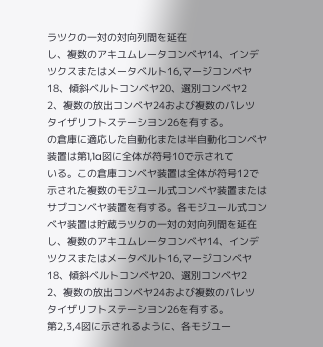ラツクの一対の対向列間を延在
し、複数のアキユムレータコンベヤ14、インデ
ツクスまたはメータベルト16,マージコンベヤ
18、傾斜ベルトコンベヤ20、選別コンベヤ2
2、複数の放出コンベヤ24および複数のパレツ
タイザリフトステーシヨン26を有する。
の倉庫に適応した自動化または半自動化コンベヤ
装置は第1,1a図に全体が符号10で示されて
いる。この倉庫コンベヤ装置は全体が符号12で
示された複数のモジユール式コンベヤ装置または
サブコンベヤ装置を有する。各モジユール式コン
ベヤ装置は貯蔵ラツクの一対の対向列間を延在
し、複数のアキユムレータコンベヤ14、インデ
ツクスまたはメータベルト16,マージコンベヤ
18、傾斜ベルトコンベヤ20、選別コンベヤ2
2、複数の放出コンベヤ24および複数のパレツ
タイザリフトステーシヨン26を有する。
第2,3,4図に示されるように、各モジユー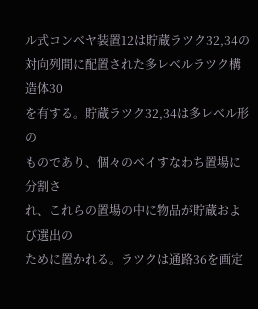ル式コンベヤ装置12は貯蔵ラツク32,34の
対向列間に配置された多レベルラツク構造体30
を有する。貯蔵ラツク32,34は多レベル形の
ものであり、個々のベイすなわち置場に分割さ
れ、これらの置場の中に物品が貯蔵および選出の
ために置かれる。ラツクは通路36を画定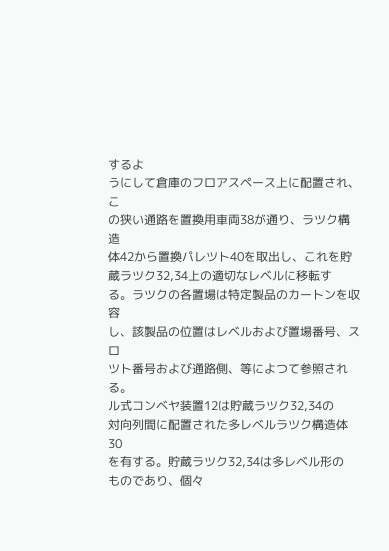するよ
うにして倉庫のフロアスペース上に配置され、こ
の狭い通路を置換用車両38が通り、ラツク構造
体42から置換パレツト40を取出し、これを貯
蔵ラツク32,34上の適切なレベルに移転す
る。ラツクの各置場は特定製品のカートンを収容
し、該製品の位置はレベルおよび置場番号、スロ
ツト番号および通路側、等によつて参照される。
ル式コンベヤ装置12は貯蔵ラツク32,34の
対向列間に配置された多レベルラツク構造体30
を有する。貯蔵ラツク32,34は多レベル形の
ものであり、個々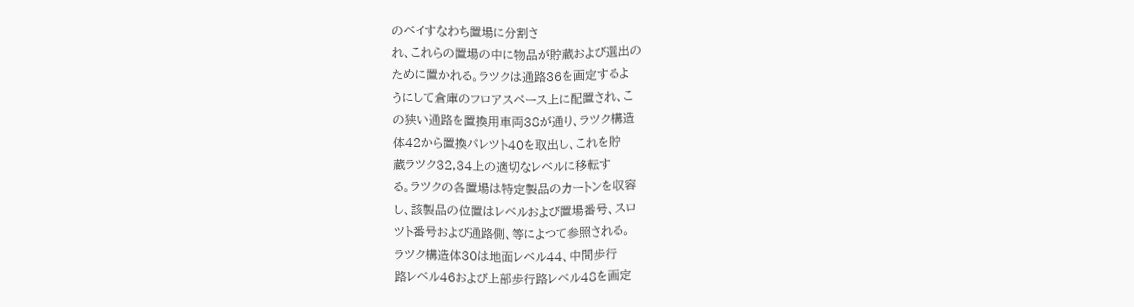のベイすなわち置場に分割さ
れ、これらの置場の中に物品が貯蔵および選出の
ために置かれる。ラツクは通路36を画定するよ
うにして倉庫のフロアスペース上に配置され、こ
の狭い通路を置換用車両38が通り、ラツク構造
体42から置換パレツト40を取出し、これを貯
蔵ラツク32,34上の適切なレベルに移転す
る。ラツクの各置場は特定製品のカートンを収容
し、該製品の位置はレベルおよび置場番号、スロ
ツト番号および通路側、等によつて参照される。
ラツク構造体30は地面レベル44、中間歩行
路レベル46および上部歩行路レベル48を画定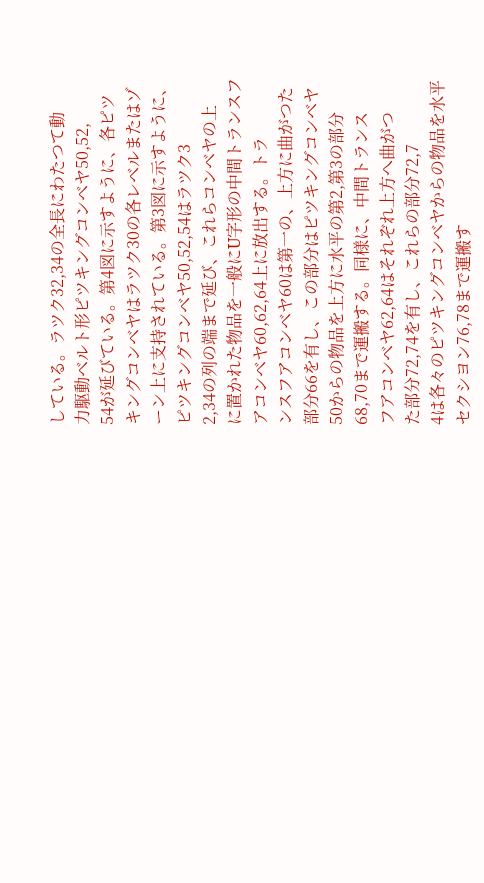している。ラツク32,34の全長にわたつて動
力駆動ベルト形ピツキングコンベヤ50,52,
54が延びている。第4図に示すように、各ピツ
キングコンベヤはラツク30の各レベルまたはゾ
ーン上に支持されている。第3図に示すように、
ピツキングコンベヤ50,52,54はラツク3
2,34の列の端まで延び、これらコンベヤの上
に置かれた物品を一般にU字形の中間トランスフ
アコンベヤ60,62,64上に放出する。トラ
ンスフアコンベヤ60は第一の、上方に曲がつた
部分66を有し、この部分はピツキングコンベヤ
50からの物品を上方に水平の第2,第3の部分
68,70まで運搬する。同様に、中間トランス
フアコンベヤ62,64はそれぞれ上方へ曲がつ
た部分72,74を有し、これらの部分72,7
4は各々のピツキングコンベヤからの物品を水平
セクシヨン76,78まで運搬す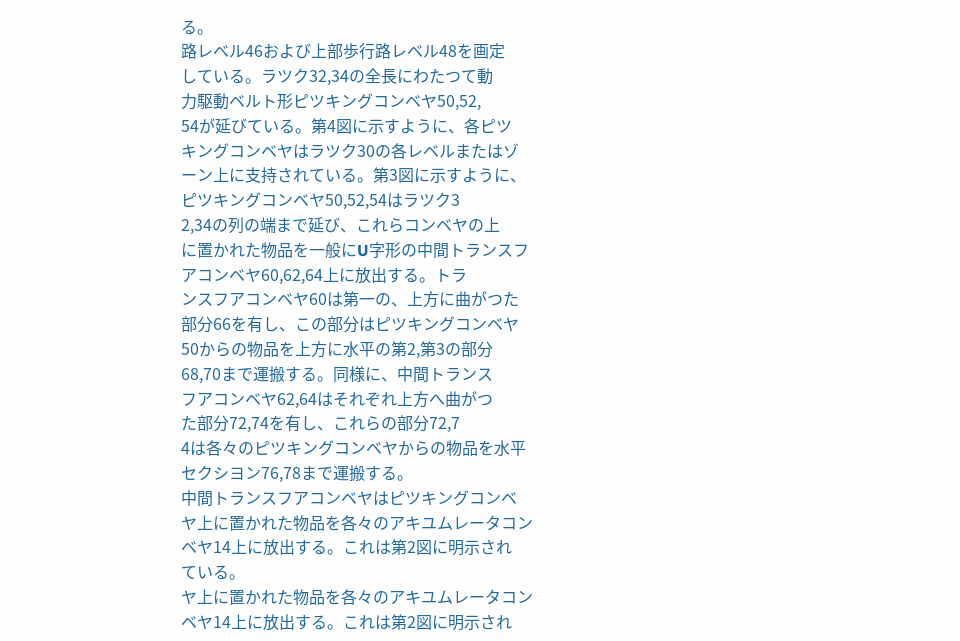る。
路レベル46および上部歩行路レベル48を画定
している。ラツク32,34の全長にわたつて動
力駆動ベルト形ピツキングコンベヤ50,52,
54が延びている。第4図に示すように、各ピツ
キングコンベヤはラツク30の各レベルまたはゾ
ーン上に支持されている。第3図に示すように、
ピツキングコンベヤ50,52,54はラツク3
2,34の列の端まで延び、これらコンベヤの上
に置かれた物品を一般にU字形の中間トランスフ
アコンベヤ60,62,64上に放出する。トラ
ンスフアコンベヤ60は第一の、上方に曲がつた
部分66を有し、この部分はピツキングコンベヤ
50からの物品を上方に水平の第2,第3の部分
68,70まで運搬する。同様に、中間トランス
フアコンベヤ62,64はそれぞれ上方へ曲がつ
た部分72,74を有し、これらの部分72,7
4は各々のピツキングコンベヤからの物品を水平
セクシヨン76,78まで運搬する。
中間トランスフアコンベヤはピツキングコンベ
ヤ上に置かれた物品を各々のアキユムレータコン
ベヤ14上に放出する。これは第2図に明示され
ている。
ヤ上に置かれた物品を各々のアキユムレータコン
ベヤ14上に放出する。これは第2図に明示され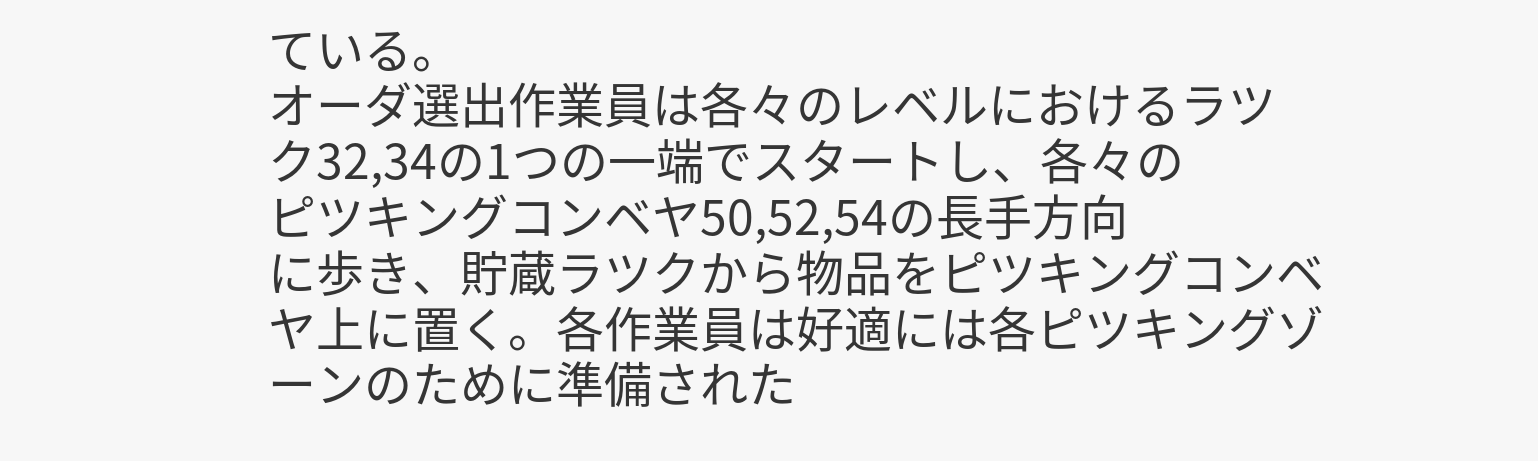ている。
オーダ選出作業員は各々のレベルにおけるラツ
ク32,34の1つの一端でスタートし、各々の
ピツキングコンベヤ50,52,54の長手方向
に歩き、貯蔵ラツクから物品をピツキングコンベ
ヤ上に置く。各作業員は好適には各ピツキングゾ
ーンのために準備された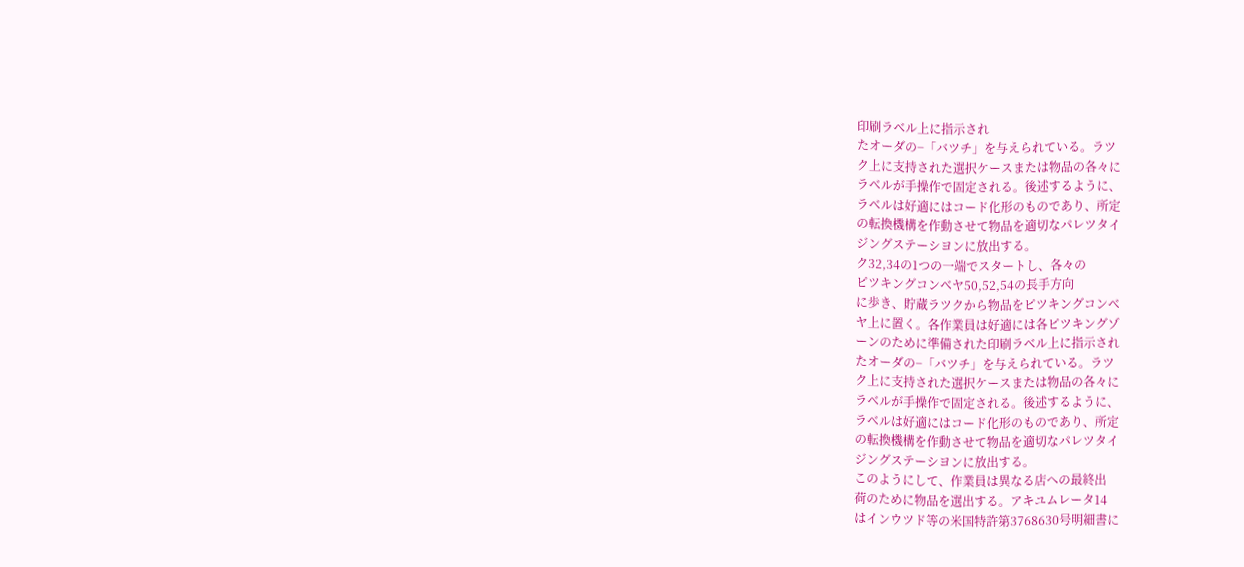印刷ラベル上に指示され
たオーダの−「バツチ」を与えられている。ラツ
ク上に支持された選択ケースまたは物品の各々に
ラベルが手操作で固定される。後述するように、
ラベルは好適にはコード化形のものであり、所定
の転換機構を作動させて物品を適切なパレツタイ
ジングステーシヨンに放出する。
ク32,34の1つの一端でスタートし、各々の
ピツキングコンベヤ50,52,54の長手方向
に歩き、貯蔵ラツクから物品をピツキングコンベ
ヤ上に置く。各作業員は好適には各ピツキングゾ
ーンのために準備された印刷ラベル上に指示され
たオーダの−「バツチ」を与えられている。ラツ
ク上に支持された選択ケースまたは物品の各々に
ラベルが手操作で固定される。後述するように、
ラベルは好適にはコード化形のものであり、所定
の転換機構を作動させて物品を適切なパレツタイ
ジングステーシヨンに放出する。
このようにして、作業員は異なる店への最終出
荷のために物品を選出する。アキユムレータ14
はインウツド等の米国特許第3768630号明細書に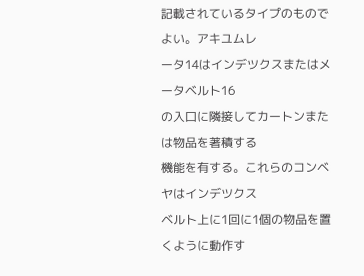記載されているタイプのものでよい。アキユムレ
ータ14はインデツクスまたはメータベルト16
の入口に隣接してカートンまたは物品を著積する
機能を有する。これらのコンベヤはインデツクス
ベルト上に1回に1個の物品を置くように動作す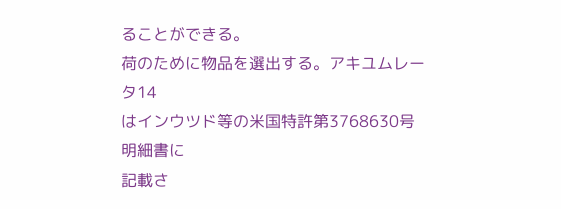ることができる。
荷のために物品を選出する。アキユムレータ14
はインウツド等の米国特許第3768630号明細書に
記載さ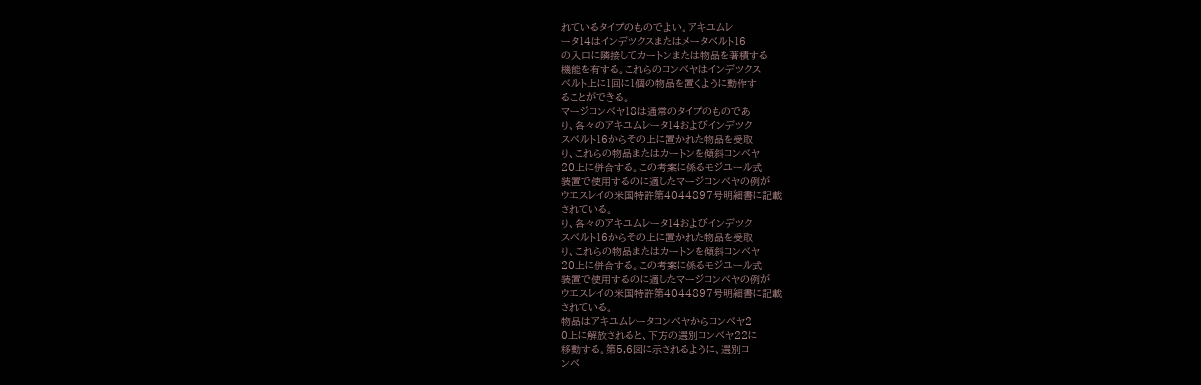れているタイプのものでよい。アキユムレ
ータ14はインデツクスまたはメータベルト16
の入口に隣接してカートンまたは物品を著積する
機能を有する。これらのコンベヤはインデツクス
ベルト上に1回に1個の物品を置くように動作す
ることができる。
マージコンベヤ18は通常のタイプのものであ
り、各々のアキユムレータ14およびインデツク
スベルト16からその上に置かれた物品を受取
り、これらの物品またはカートンを傾斜コンベヤ
20上に併合する。この考案に係るモジユール式
装置で使用するのに適したマージコンベヤの例が
ウエスレイの米国特許第4044897号明細書に記載
されている。
り、各々のアキユムレータ14およびインデツク
スベルト16からその上に置かれた物品を受取
り、これらの物品またはカートンを傾斜コンベヤ
20上に併合する。この考案に係るモジユール式
装置で使用するのに適したマージコンベヤの例が
ウエスレイの米国特許第4044897号明細書に記載
されている。
物品はアキユムレータコンベヤからコンベヤ2
0上に解放されると、下方の選別コンベヤ22に
移動する。第5,6図に示されるように、選別コ
ンベ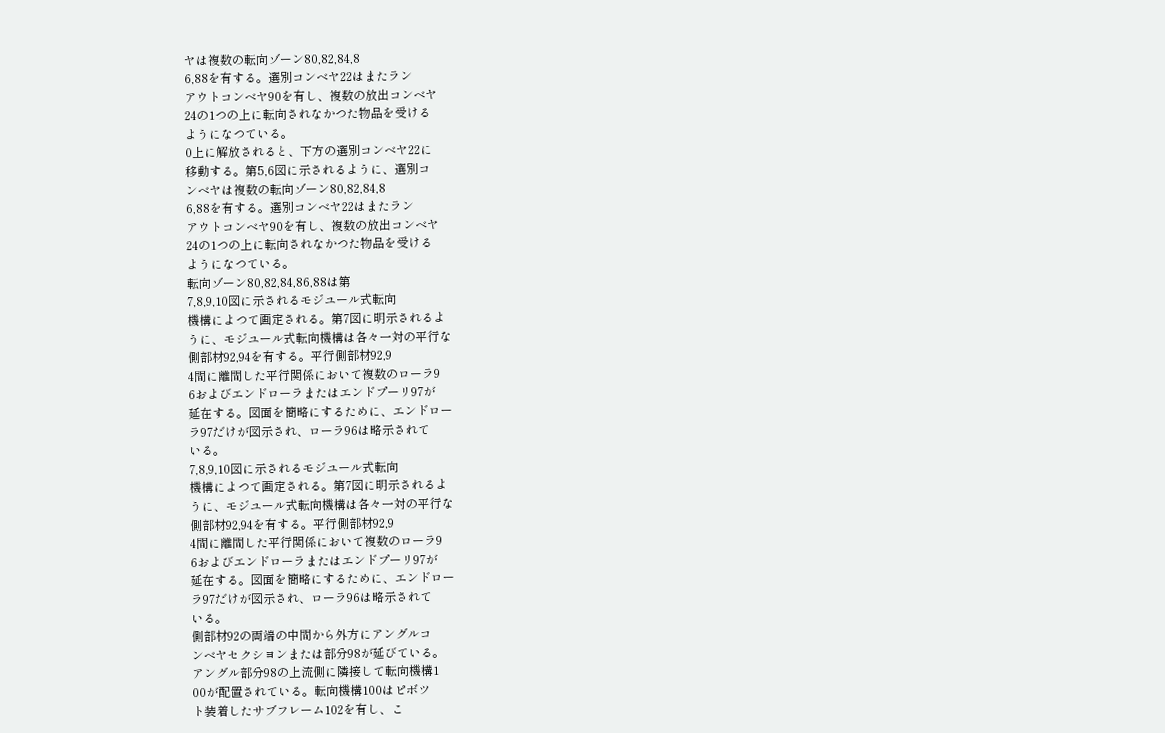ヤは複数の転向ゾーン80,82,84,8
6,88を有する。選別コンベヤ22はまたラン
アウトコンベヤ90を有し、複数の放出コンベヤ
24の1つの上に転向されなかつた物品を受ける
ようになつている。
0上に解放されると、下方の選別コンベヤ22に
移動する。第5,6図に示されるように、選別コ
ンベヤは複数の転向ゾーン80,82,84,8
6,88を有する。選別コンベヤ22はまたラン
アウトコンベヤ90を有し、複数の放出コンベヤ
24の1つの上に転向されなかつた物品を受ける
ようになつている。
転向ゾーン80,82,84,86,88は第
7,8,9,10図に示されるモジユール式転向
機構によつて画定される。第7図に明示されるよ
うに、モジユール式転向機構は各々一対の平行な
側部材92,94を有する。平行側部材92,9
4間に離間した平行関係において複数のローラ9
6およびエンドローラまたはエンドプーリ97が
延在する。図面を簡略にするために、エンドロー
ラ97だけが図示され、ローラ96は略示されて
いる。
7,8,9,10図に示されるモジユール式転向
機構によつて画定される。第7図に明示されるよ
うに、モジユール式転向機構は各々一対の平行な
側部材92,94を有する。平行側部材92,9
4間に離間した平行関係において複数のローラ9
6およびエンドローラまたはエンドプーリ97が
延在する。図面を簡略にするために、エンドロー
ラ97だけが図示され、ローラ96は略示されて
いる。
側部材92の両端の中間から外方にアングルコ
ンベヤセクシヨンまたは部分98が延びている。
アングル部分98の上流側に隣接して転向機構1
00が配置されている。転向機構100はピボツ
ト装着したサブフレーム102を有し、こ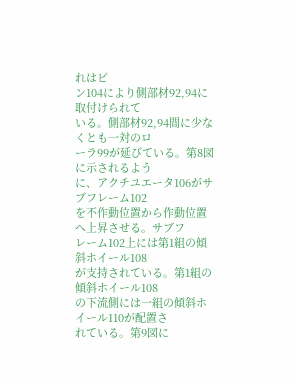れはピ
ン104により側部材92,94に取付けられて
いる。側部材92,94間に少なくとも一対のロ
ーラ99が延びている。第8図に示されるよう
に、アクチユエータ106がサブフレーム102
を不作動位置から作動位置へ上昇させる。サブフ
レーム102上には第1組の傾斜ホイール108
が支持されている。第1組の傾斜ホイール108
の下流側には一組の傾斜ホイール110が配置さ
れている。第9図に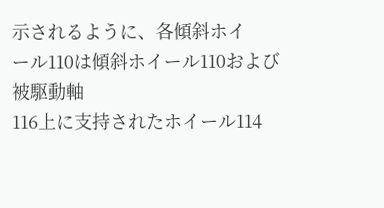示されるように、各傾斜ホイ
ール110は傾斜ホイール110および被駆動軸
116上に支持されたホイール114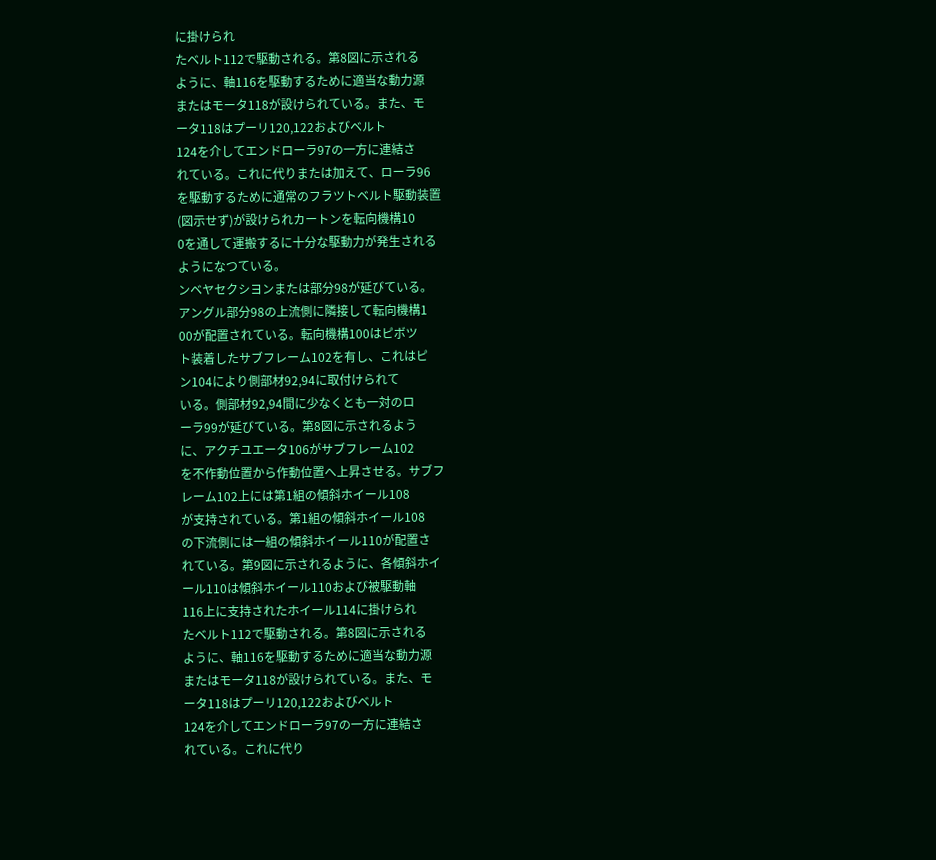に掛けられ
たベルト112で駆動される。第8図に示される
ように、軸116を駆動するために適当な動力源
またはモータ118が設けられている。また、モ
ータ118はプーリ120,122およびベルト
124を介してエンドローラ97の一方に連結さ
れている。これに代りまたは加えて、ローラ96
を駆動するために通常のフラツトベルト駆動装置
(図示せず)が設けられカートンを転向機構10
0を通して運搬するに十分な駆動力が発生される
ようになつている。
ンベヤセクシヨンまたは部分98が延びている。
アングル部分98の上流側に隣接して転向機構1
00が配置されている。転向機構100はピボツ
ト装着したサブフレーム102を有し、これはピ
ン104により側部材92,94に取付けられて
いる。側部材92,94間に少なくとも一対のロ
ーラ99が延びている。第8図に示されるよう
に、アクチユエータ106がサブフレーム102
を不作動位置から作動位置へ上昇させる。サブフ
レーム102上には第1組の傾斜ホイール108
が支持されている。第1組の傾斜ホイール108
の下流側には一組の傾斜ホイール110が配置さ
れている。第9図に示されるように、各傾斜ホイ
ール110は傾斜ホイール110および被駆動軸
116上に支持されたホイール114に掛けられ
たベルト112で駆動される。第8図に示される
ように、軸116を駆動するために適当な動力源
またはモータ118が設けられている。また、モ
ータ118はプーリ120,122およびベルト
124を介してエンドローラ97の一方に連結さ
れている。これに代り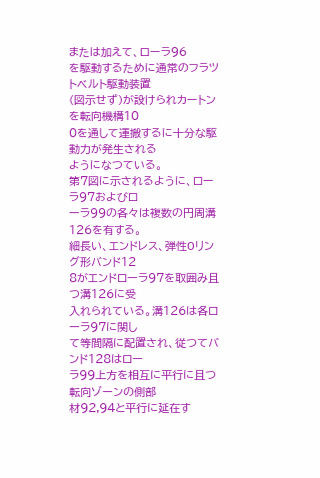または加えて、ローラ96
を駆動するために通常のフラツトベルト駆動装置
(図示せず)が設けられカートンを転向機構10
0を通して運搬するに十分な駆動力が発生される
ようになつている。
第7図に示されるように、ローラ97およびロ
ーラ99の各々は複数の円周溝126を有する。
細長い、エンドレス、弾性Oリング形バンド12
8がエンドローラ97を取囲み且つ溝126に受
入れられている。溝126は各ローラ97に関し
て等間隔に配置され、従つてバンド128はロー
ラ99上方を相互に平行に且つ転向ゾーンの側部
材92,94と平行に延在す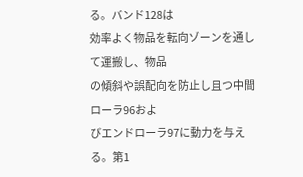る。バンド128は
効率よく物品を転向ゾーンを通して運搬し、物品
の傾斜や誤配向を防止し且つ中間ローラ96およ
びエンドローラ97に動力を与える。第1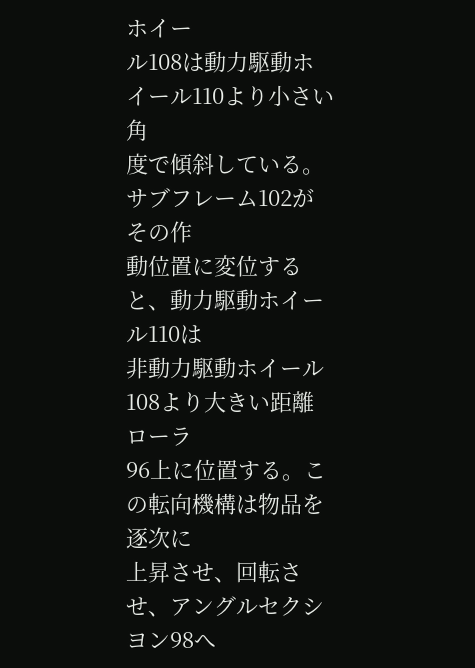ホイー
ル108は動力駆動ホイール110より小さい角
度で傾斜している。サブフレーム102がその作
動位置に変位すると、動力駆動ホイール110は
非動力駆動ホイール108より大きい距離ローラ
96上に位置する。この転向機構は物品を逐次に
上昇させ、回転させ、アングルセクシヨン98へ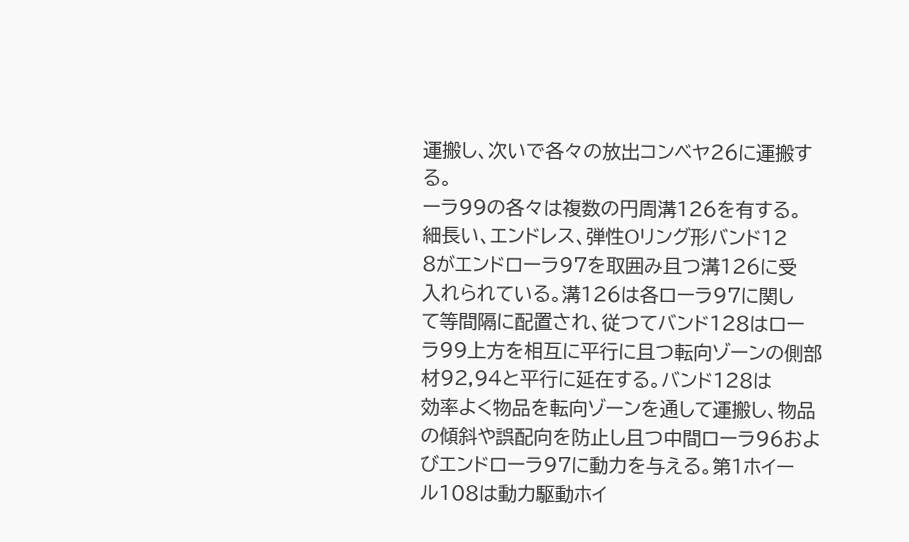運搬し、次いで各々の放出コンベヤ26に運搬す
る。
ーラ99の各々は複数の円周溝126を有する。
細長い、エンドレス、弾性Oリング形バンド12
8がエンドローラ97を取囲み且つ溝126に受
入れられている。溝126は各ローラ97に関し
て等間隔に配置され、従つてバンド128はロー
ラ99上方を相互に平行に且つ転向ゾーンの側部
材92,94と平行に延在する。バンド128は
効率よく物品を転向ゾーンを通して運搬し、物品
の傾斜や誤配向を防止し且つ中間ローラ96およ
びエンドローラ97に動力を与える。第1ホイー
ル108は動力駆動ホイ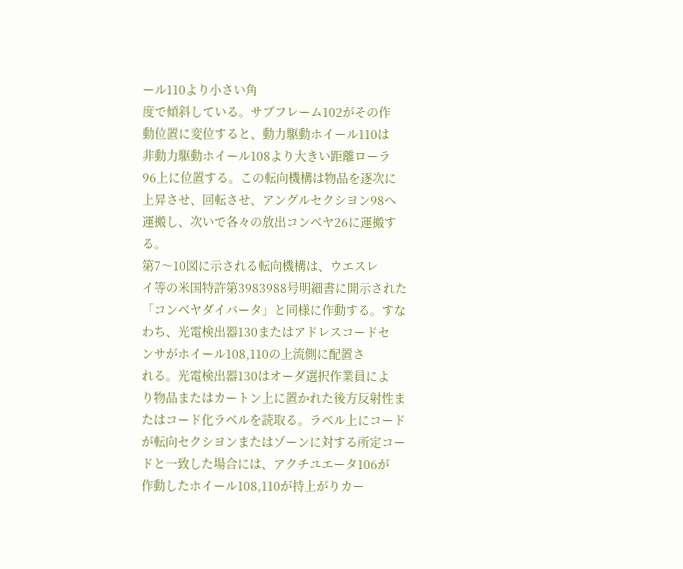ール110より小さい角
度で傾斜している。サブフレーム102がその作
動位置に変位すると、動力駆動ホイール110は
非動力駆動ホイール108より大きい距離ローラ
96上に位置する。この転向機構は物品を逐次に
上昇させ、回転させ、アングルセクシヨン98へ
運搬し、次いで各々の放出コンベヤ26に運搬す
る。
第7〜10図に示される転向機構は、ウエスレ
イ等の米国特許第3983988号明細書に開示された
「コンベヤダイバータ」と同様に作動する。すな
わち、光電検出器130またはアドレスコードセ
ンサがホイール108,110の上流側に配置さ
れる。光電検出器130はオーダ選択作業員によ
り物品またはカートン上に置かれた後方反射性ま
たはコード化ラベルを読取る。ラベル上にコード
が転向セクシヨンまたはゾーンに対する所定コー
ドと一致した場合には、アクチユエータ106が
作動したホイール108,110が持上がりカー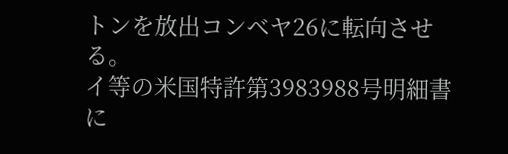トンを放出コンベヤ26に転向させる。
イ等の米国特許第3983988号明細書に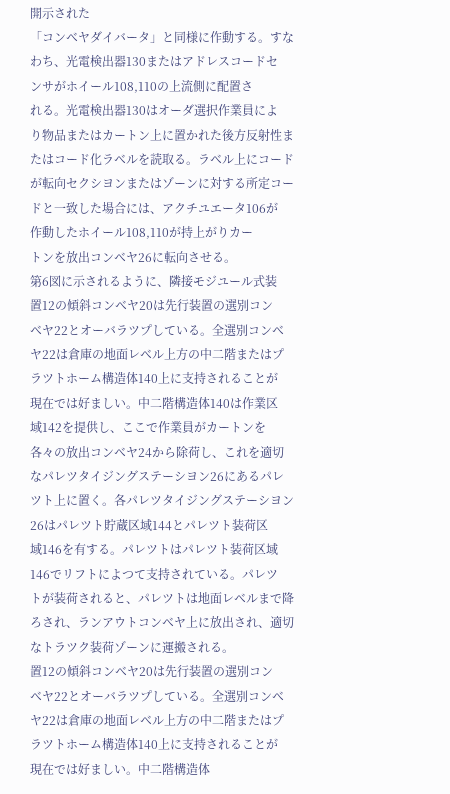開示された
「コンベヤダイバータ」と同様に作動する。すな
わち、光電検出器130またはアドレスコードセ
ンサがホイール108,110の上流側に配置さ
れる。光電検出器130はオーダ選択作業員によ
り物品またはカートン上に置かれた後方反射性ま
たはコード化ラベルを読取る。ラベル上にコード
が転向セクシヨンまたはゾーンに対する所定コー
ドと一致した場合には、アクチユエータ106が
作動したホイール108,110が持上がりカー
トンを放出コンベヤ26に転向させる。
第6図に示されるように、隣接モジユール式装
置12の傾斜コンベヤ20は先行装置の選別コン
ベヤ22とオーバラツプしている。全選別コンベ
ヤ22は倉庫の地面レベル上方の中二階またはプ
ラツトホーム構造体140上に支持されることが
現在では好ましい。中二階構造体140は作業区
域142を提供し、ここで作業員がカートンを
各々の放出コンベヤ24から除荷し、これを適切
なパレツタイジングステーシヨン26にあるパレ
ツト上に置く。各パレツタイジングステーシヨン
26はパレツト貯蔵区域144とパレツト装荷区
域146を有する。パレツトはパレツト装荷区域
146でリフトによつて支持されている。パレツ
トが装荷されると、パレツトは地面レベルまで降
ろされ、ランアウトコンベヤ上に放出され、適切
なトラツク装荷ゾーンに運搬される。
置12の傾斜コンベヤ20は先行装置の選別コン
ベヤ22とオーバラツプしている。全選別コンベ
ヤ22は倉庫の地面レベル上方の中二階またはプ
ラツトホーム構造体140上に支持されることが
現在では好ましい。中二階構造体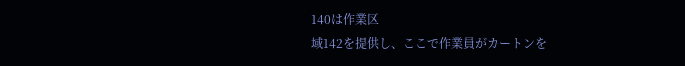140は作業区
域142を提供し、ここで作業員がカートンを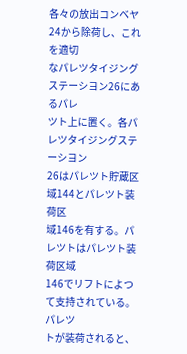各々の放出コンベヤ24から除荷し、これを適切
なパレツタイジングステーシヨン26にあるパレ
ツト上に置く。各パレツタイジングステーシヨン
26はパレツト貯蔵区域144とパレツト装荷区
域146を有する。パレツトはパレツト装荷区域
146でリフトによつて支持されている。パレツ
トが装荷されると、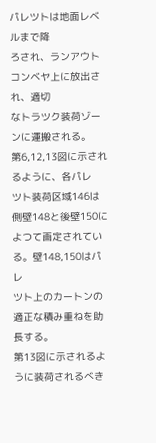パレツトは地面レベルまで降
ろされ、ランアウトコンベヤ上に放出され、適切
なトラツク装荷ゾーンに運搬される。
第6,12,13図に示されるように、各パレ
ツト装荷区域146は側壁148と後壁150に
よつて画定されている。壁148,150はパレ
ツト上のカートンの適正な積み重ねを助長する。
第13図に示されるように装荷されるべき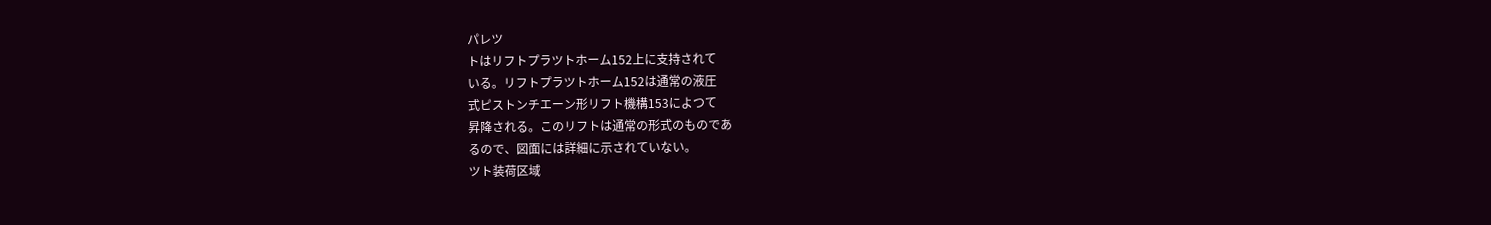パレツ
トはリフトプラツトホーム152上に支持されて
いる。リフトプラツトホーム152は通常の液圧
式ピストンチエーン形リフト機構153によつて
昇降される。このリフトは通常の形式のものであ
るので、図面には詳細に示されていない。
ツト装荷区域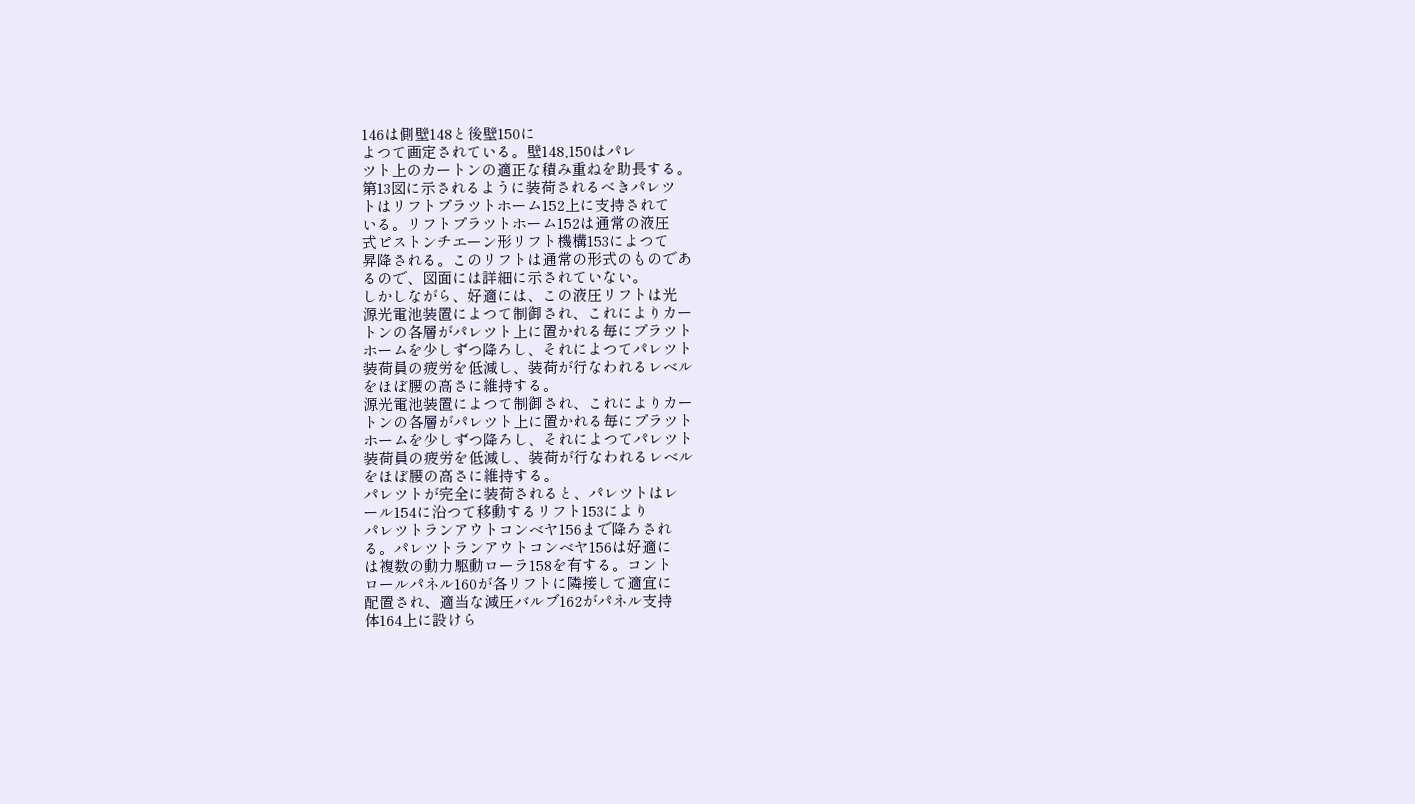146は側壁148と後壁150に
よつて画定されている。壁148,150はパレ
ツト上のカートンの適正な積み重ねを助長する。
第13図に示されるように装荷されるべきパレツ
トはリフトプラツトホーム152上に支持されて
いる。リフトプラツトホーム152は通常の液圧
式ピストンチエーン形リフト機構153によつて
昇降される。このリフトは通常の形式のものであ
るので、図面には詳細に示されていない。
しかしながら、好適には、この液圧リフトは光
源光電池装置によつて制御され、これによりカー
トンの各層がパレツト上に置かれる毎にプラツト
ホームを少しずつ降ろし、それによつてパレツト
装荷員の疲労を低減し、装荷が行なわれるレベル
をほぼ腰の高さに維持する。
源光電池装置によつて制御され、これによりカー
トンの各層がパレツト上に置かれる毎にプラツト
ホームを少しずつ降ろし、それによつてパレツト
装荷員の疲労を低減し、装荷が行なわれるレベル
をほぼ腰の高さに維持する。
パレツトが完全に装荷されると、パレツトはレ
ール154に沿つて移動するリフト153により
パレツトランアウトコンベヤ156まで降ろされ
る。パレツトランアウトコンベヤ156は好適に
は複数の動力駆動ローラ158を有する。コント
ロールパネル160が各リフトに隣接して適宜に
配置され、適当な減圧バルブ162がパネル支持
体164上に設けら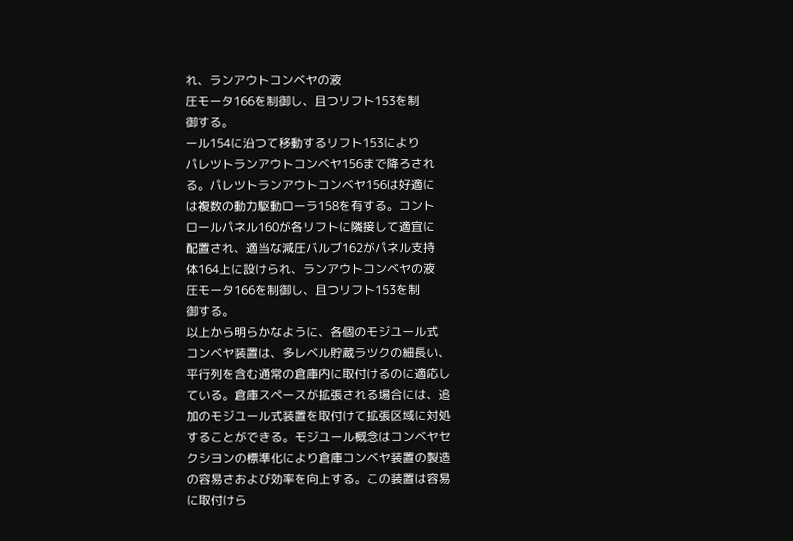れ、ランアウトコンベヤの液
圧モータ166を制御し、且つリフト153を制
御する。
ール154に沿つて移動するリフト153により
パレツトランアウトコンベヤ156まで降ろされ
る。パレツトランアウトコンベヤ156は好適に
は複数の動力駆動ローラ158を有する。コント
ロールパネル160が各リフトに隣接して適宜に
配置され、適当な減圧バルブ162がパネル支持
体164上に設けられ、ランアウトコンベヤの液
圧モータ166を制御し、且つリフト153を制
御する。
以上から明らかなように、各個のモジユール式
コンベヤ装置は、多レベル貯蔵ラツクの細長い、
平行列を含む通常の倉庫内に取付けるのに適応し
ている。倉庫スペースが拡張される場合には、追
加のモジユール式装置を取付けて拡張区域に対処
することができる。モジユール概念はコンベヤセ
クシヨンの標準化により倉庫コンベヤ装置の製造
の容易さおよび効率を向上する。この装置は容易
に取付けら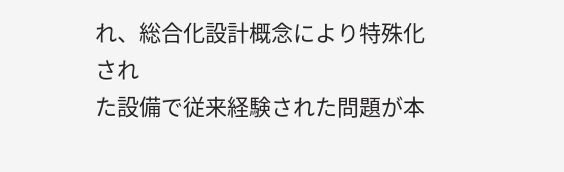れ、総合化設計概念により特殊化され
た設備で従来経験された問題が本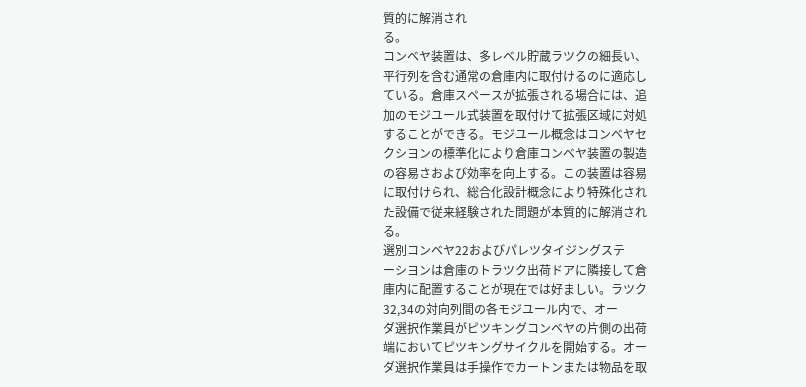質的に解消され
る。
コンベヤ装置は、多レベル貯蔵ラツクの細長い、
平行列を含む通常の倉庫内に取付けるのに適応し
ている。倉庫スペースが拡張される場合には、追
加のモジユール式装置を取付けて拡張区域に対処
することができる。モジユール概念はコンベヤセ
クシヨンの標準化により倉庫コンベヤ装置の製造
の容易さおよび効率を向上する。この装置は容易
に取付けられ、総合化設計概念により特殊化され
た設備で従来経験された問題が本質的に解消され
る。
選別コンベヤ22およびパレツタイジングステ
ーシヨンは倉庫のトラツク出荷ドアに隣接して倉
庫内に配置することが現在では好ましい。ラツク
32,34の対向列間の各モジユール内で、オー
ダ選択作業員がピツキングコンベヤの片側の出荷
端においてピツキングサイクルを開始する。オー
ダ選択作業員は手操作でカートンまたは物品を取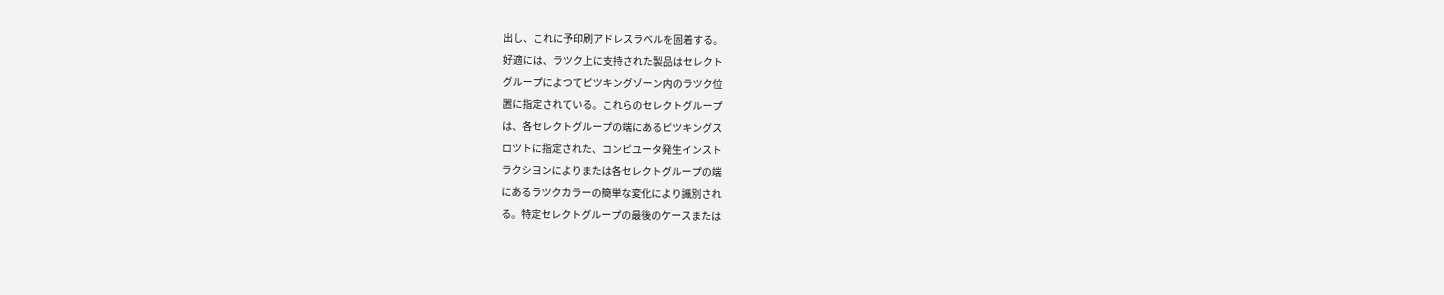出し、これに予印刷アドレスラベルを固着する。
好適には、ラツク上に支持された製品はセレクト
グループによつてピツキングゾーン内のラツク位
置に指定されている。これらのセレクトグループ
は、各セレクトグループの端にあるピツキングス
ロツトに指定された、コンピユータ発生インスト
ラクシヨンによりまたは各セレクトグループの端
にあるラツクカラーの簡単な変化により識別され
る。特定セレクトグループの最後のケースまたは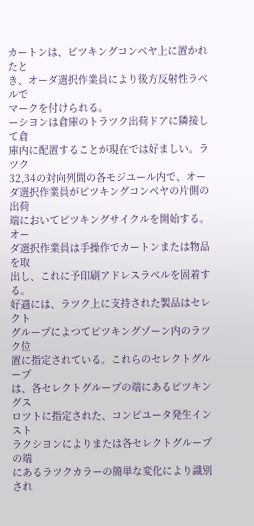カートンは、ピツキングコンベヤ上に置かれたと
き、オーダ選択作業員により後方反射性ラベルで
マークを付けられる。
ーシヨンは倉庫のトラツク出荷ドアに隣接して倉
庫内に配置することが現在では好ましい。ラツク
32,34の対向列間の各モジユール内で、オー
ダ選択作業員がピツキングコンベヤの片側の出荷
端においてピツキングサイクルを開始する。オー
ダ選択作業員は手操作でカートンまたは物品を取
出し、これに予印刷アドレスラベルを固着する。
好適には、ラツク上に支持された製品はセレクト
グループによつてピツキングゾーン内のラツク位
置に指定されている。これらのセレクトグループ
は、各セレクトグループの端にあるピツキングス
ロツトに指定された、コンピユータ発生インスト
ラクシヨンによりまたは各セレクトグループの端
にあるラツクカラーの簡単な変化により識別され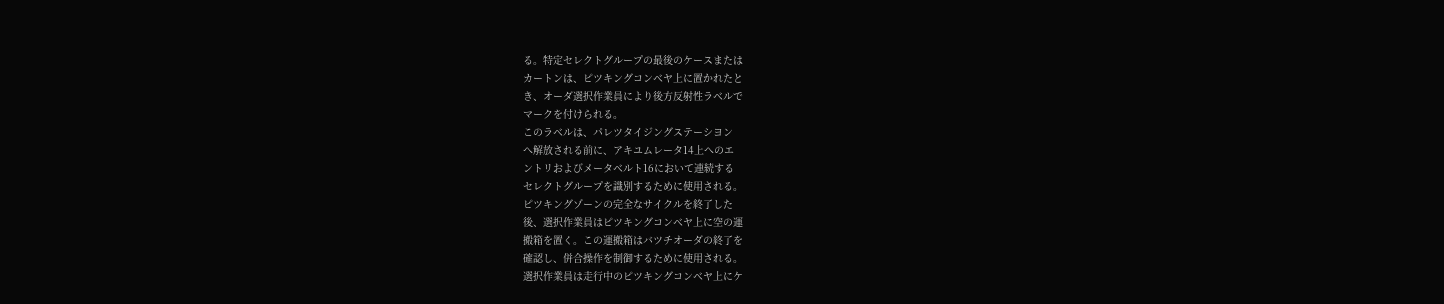る。特定セレクトグループの最後のケースまたは
カートンは、ピツキングコンベヤ上に置かれたと
き、オーダ選択作業員により後方反射性ラベルで
マークを付けられる。
このラベルは、パレツタイジングステーシヨン
へ解放される前に、アキユムレータ14上へのエ
ントリおよびメータベルト16において連続する
セレクトグループを識別するために使用される。
ピツキングゾーンの完全なサイクルを終了した
後、選択作業員はピツキングコンベヤ上に空の運
搬箱を置く。この運搬箱はバツチオーダの終了を
確認し、併合操作を制御するために使用される。
選択作業員は走行中のピツキングコンベヤ上にケ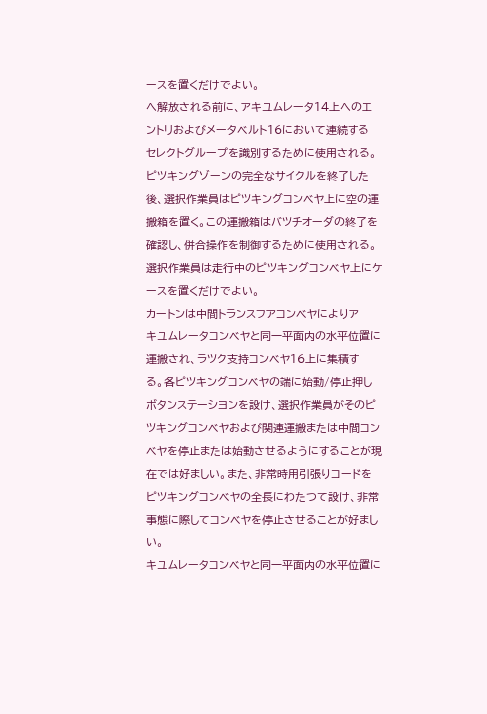ースを置くだけでよい。
へ解放される前に、アキユムレータ14上へのエ
ントリおよびメータベルト16において連続する
セレクトグループを識別するために使用される。
ピツキングゾーンの完全なサイクルを終了した
後、選択作業員はピツキングコンベヤ上に空の運
搬箱を置く。この運搬箱はバツチオーダの終了を
確認し、併合操作を制御するために使用される。
選択作業員は走行中のピツキングコンベヤ上にケ
ースを置くだけでよい。
カートンは中間トランスフアコンベヤによりア
キユムレータコンベヤと同一平面内の水平位置に
運搬され、ラツク支持コンベヤ16上に集積す
る。各ピツキングコンベヤの端に始動/停止押し
ボタンステーシヨンを設け、選択作業員がそのピ
ツキングコンベヤおよび関連運搬または中間コン
ベヤを停止または始動させるようにすることが現
在では好ましい。また、非常時用引張りコードを
ピツキングコンベヤの全長にわたつて設け、非常
事態に際してコンベヤを停止させることが好まし
い。
キユムレータコンベヤと同一平面内の水平位置に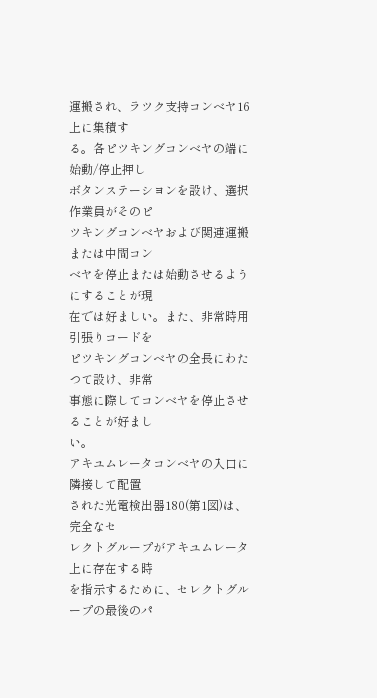運搬され、ラツク支持コンベヤ16上に集積す
る。各ピツキングコンベヤの端に始動/停止押し
ボタンステーシヨンを設け、選択作業員がそのピ
ツキングコンベヤおよび関連運搬または中間コン
ベヤを停止または始動させるようにすることが現
在では好ましい。また、非常時用引張りコードを
ピツキングコンベヤの全長にわたつて設け、非常
事態に際してコンベヤを停止させることが好まし
い。
アキユムレータコンベヤの入口に隣接して配置
された光電検出器180(第1図)は、完全なセ
レクトグループがアキユムレータ上に存在する時
を指示するために、セレクトグループの最後のパ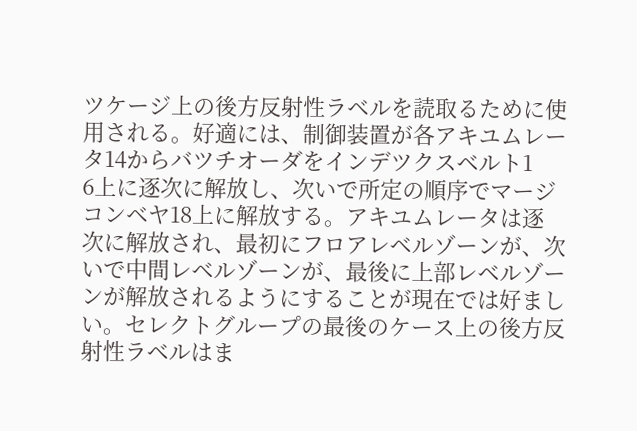ツケージ上の後方反射性ラベルを読取るために使
用される。好適には、制御装置が各アキユムレー
タ14からバツチオーダをインデツクスベルト1
6上に逐次に解放し、次いで所定の順序でマージ
コンベヤ18上に解放する。アキユムレータは逐
次に解放され、最初にフロアレベルゾーンが、次
いで中間レベルゾーンが、最後に上部レベルゾー
ンが解放されるようにすることが現在では好まし
い。セレクトグループの最後のケース上の後方反
射性ラベルはま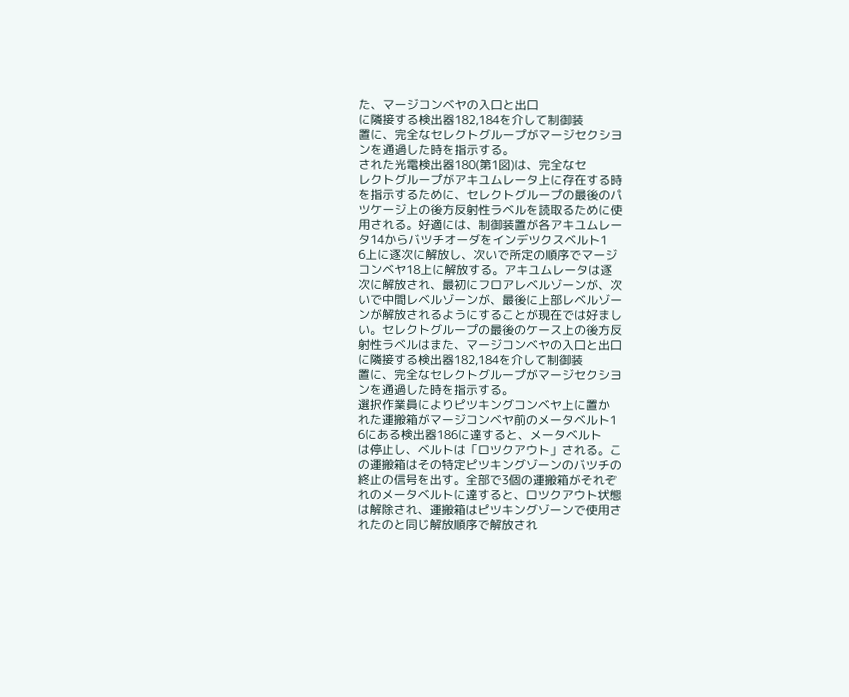た、マージコンベヤの入口と出口
に隣接する検出器182,184を介して制御装
置に、完全なセレクトグループがマージセクシヨ
ンを通過した時を指示する。
された光電検出器180(第1図)は、完全なセ
レクトグループがアキユムレータ上に存在する時
を指示するために、セレクトグループの最後のパ
ツケージ上の後方反射性ラベルを読取るために使
用される。好適には、制御装置が各アキユムレー
タ14からバツチオーダをインデツクスベルト1
6上に逐次に解放し、次いで所定の順序でマージ
コンベヤ18上に解放する。アキユムレータは逐
次に解放され、最初にフロアレベルゾーンが、次
いで中間レベルゾーンが、最後に上部レベルゾー
ンが解放されるようにすることが現在では好まし
い。セレクトグループの最後のケース上の後方反
射性ラベルはまた、マージコンベヤの入口と出口
に隣接する検出器182,184を介して制御装
置に、完全なセレクトグループがマージセクシヨ
ンを通過した時を指示する。
選択作業員によりピツキングコンベヤ上に置か
れた運搬箱がマージコンベヤ前のメータベルト1
6にある検出器186に達すると、メータベルト
は停止し、ベルトは「ロツクアウト」される。こ
の運搬箱はその特定ピツキングゾーンのバツチの
終止の信号を出す。全部で3個の運搬箱がそれぞ
れのメータベルトに達すると、ロツクアウト状態
は解除され、運搬箱はピツキングゾーンで使用さ
れたのと同じ解放順序で解放され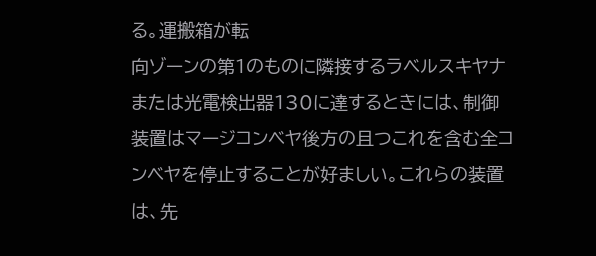る。運搬箱が転
向ゾーンの第1のものに隣接するラベルスキヤナ
または光電検出器130に達するときには、制御
装置はマージコンベヤ後方の且つこれを含む全コ
ンベヤを停止することが好ましい。これらの装置
は、先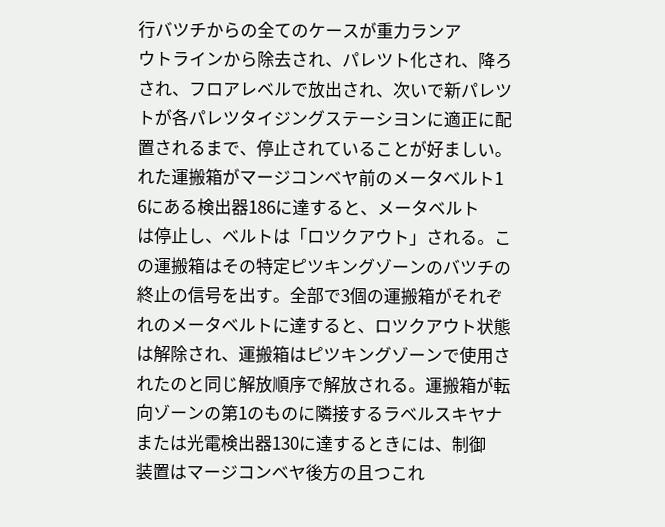行バツチからの全てのケースが重力ランア
ウトラインから除去され、パレツト化され、降ろ
され、フロアレベルで放出され、次いで新パレツ
トが各パレツタイジングステーシヨンに適正に配
置されるまで、停止されていることが好ましい。
れた運搬箱がマージコンベヤ前のメータベルト1
6にある検出器186に達すると、メータベルト
は停止し、ベルトは「ロツクアウト」される。こ
の運搬箱はその特定ピツキングゾーンのバツチの
終止の信号を出す。全部で3個の運搬箱がそれぞ
れのメータベルトに達すると、ロツクアウト状態
は解除され、運搬箱はピツキングゾーンで使用さ
れたのと同じ解放順序で解放される。運搬箱が転
向ゾーンの第1のものに隣接するラベルスキヤナ
または光電検出器130に達するときには、制御
装置はマージコンベヤ後方の且つこれ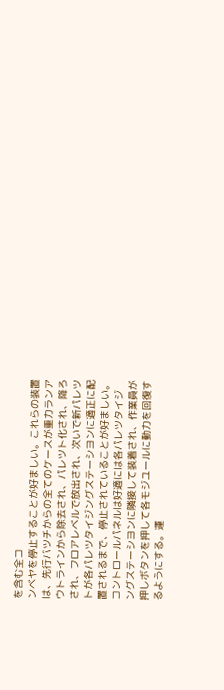を含む全コ
ンベヤを停止することが好ましい。これらの装置
は、先行バツチからの全てのケースが重力ランア
ウトラインから除去され、パレツト化され、降ろ
され、フロアレベルで放出され、次いで新パレツ
トが各パレツタイジングステーシヨンに適正に配
置されるまで、停止されていることが好ましい。
コントロールパネルは好適には各パレツタイジ
ングステーシヨンに隣接して装着され、作業員が
押しボタンを押して各モジユールに動力を回復す
るようにする。運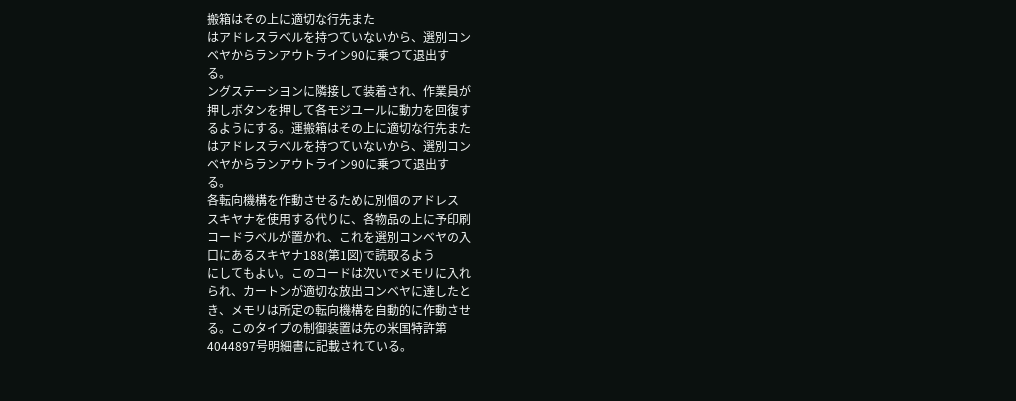搬箱はその上に適切な行先また
はアドレスラベルを持つていないから、選別コン
ベヤからランアウトライン90に乗つて退出す
る。
ングステーシヨンに隣接して装着され、作業員が
押しボタンを押して各モジユールに動力を回復す
るようにする。運搬箱はその上に適切な行先また
はアドレスラベルを持つていないから、選別コン
ベヤからランアウトライン90に乗つて退出す
る。
各転向機構を作動させるために別個のアドレス
スキヤナを使用する代りに、各物品の上に予印刷
コードラベルが置かれ、これを選別コンベヤの入
口にあるスキヤナ188(第1図)で読取るよう
にしてもよい。このコードは次いでメモリに入れ
られ、カートンが適切な放出コンベヤに達したと
き、メモリは所定の転向機構を自動的に作動させ
る。このタイプの制御装置は先の米国特許第
4044897号明細書に記載されている。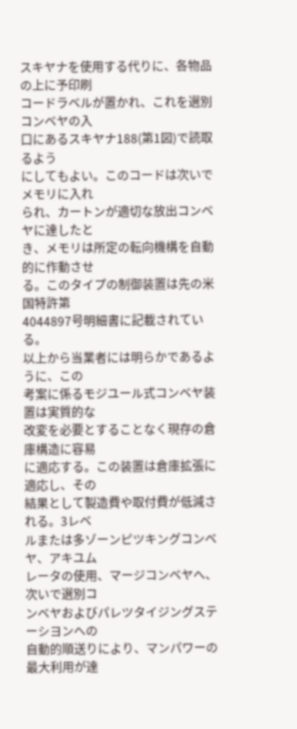スキヤナを使用する代りに、各物品の上に予印刷
コードラベルが置かれ、これを選別コンベヤの入
口にあるスキヤナ188(第1図)で読取るよう
にしてもよい。このコードは次いでメモリに入れ
られ、カートンが適切な放出コンベヤに達したと
き、メモリは所定の転向機構を自動的に作動させ
る。このタイプの制御装置は先の米国特許第
4044897号明細書に記載されている。
以上から当業者には明らかであるように、この
考案に係るモジユール式コンベヤ装置は実質的な
改変を必要とすることなく現存の倉庫構造に容易
に適応する。この装置は倉庫拡張に適応し、その
結果として製造費や取付費が低減される。3レベ
ルまたは多ゾーンピツキングコンベヤ、アキユム
レータの使用、マージコンベヤへ、次いで選別コ
ンベヤおよびパレツタイジングステーシヨンへの
自動的順送りにより、マンパワーの最大利用が達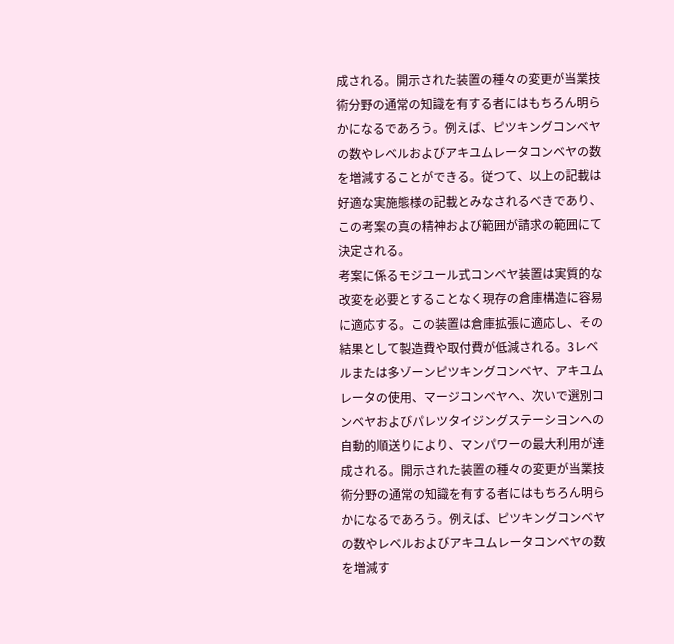成される。開示された装置の種々の変更が当業技
術分野の通常の知識を有する者にはもちろん明ら
かになるであろう。例えば、ピツキングコンベヤ
の数やレベルおよびアキユムレータコンベヤの数
を増減することができる。従つて、以上の記載は
好適な実施態様の記載とみなされるべきであり、
この考案の真の精神および範囲が請求の範囲にて
決定される。
考案に係るモジユール式コンベヤ装置は実質的な
改変を必要とすることなく現存の倉庫構造に容易
に適応する。この装置は倉庫拡張に適応し、その
結果として製造費や取付費が低減される。3レベ
ルまたは多ゾーンピツキングコンベヤ、アキユム
レータの使用、マージコンベヤへ、次いで選別コ
ンベヤおよびパレツタイジングステーシヨンへの
自動的順送りにより、マンパワーの最大利用が達
成される。開示された装置の種々の変更が当業技
術分野の通常の知識を有する者にはもちろん明ら
かになるであろう。例えば、ピツキングコンベヤ
の数やレベルおよびアキユムレータコンベヤの数
を増減す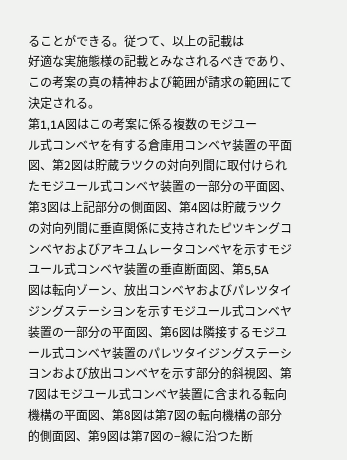ることができる。従つて、以上の記載は
好適な実施態様の記載とみなされるべきであり、
この考案の真の精神および範囲が請求の範囲にて
決定される。
第1,1A図はこの考案に係る複数のモジユー
ル式コンベヤを有する倉庫用コンベヤ装置の平面
図、第2図は貯蔵ラツクの対向列間に取付けられ
たモジユール式コンベヤ装置の一部分の平面図、
第3図は上記部分の側面図、第4図は貯蔵ラツク
の対向列間に垂直関係に支持されたピツキングコ
ンベヤおよびアキユムレータコンベヤを示すモジ
ユール式コンベヤ装置の垂直断面図、第5,5A
図は転向ゾーン、放出コンベヤおよびパレツタイ
ジングステーシヨンを示すモジユール式コンベヤ
装置の一部分の平面図、第6図は隣接するモジユ
ール式コンベヤ装置のパレツタイジングステーシ
ヨンおよび放出コンベヤを示す部分的斜視図、第
7図はモジユール式コンベヤ装置に含まれる転向
機構の平面図、第8図は第7図の転向機構の部分
的側面図、第9図は第7図の−線に沿つた断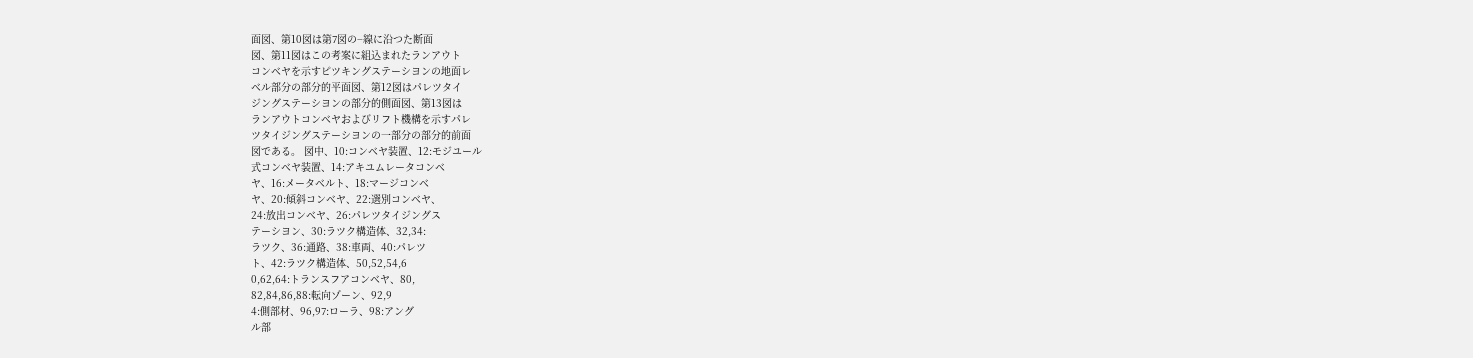面図、第10図は第7図の−線に沿つた断面
図、第11図はこの考案に組込まれたランアウト
コンベヤを示すピツキングステーシヨンの地面レ
ベル部分の部分的平面図、第12図はパレツタイ
ジングステーシヨンの部分的側面図、第13図は
ランアウトコンベヤおよびリフト機構を示すパレ
ツタイジングステーシヨンの一部分の部分的前面
図である。 図中、10:コンベヤ装置、12:モジユール
式コンベヤ装置、14:アキユムレータコンベ
ヤ、16:メータベルト、18:マージコンベ
ヤ、20:傾斜コンベヤ、22:選別コンベヤ、
24:放出コンベヤ、26:パレツタイジングス
テーシヨン、30:ラツク構造体、32,34:
ラツク、36:通路、38:車両、40:パレツ
ト、42:ラツク構造体、50,52,54,6
0,62,64:トランスフアコンベヤ、80,
82,84,86,88:転向ゾーン、92,9
4:側部材、96,97:ローラ、98:アング
ル部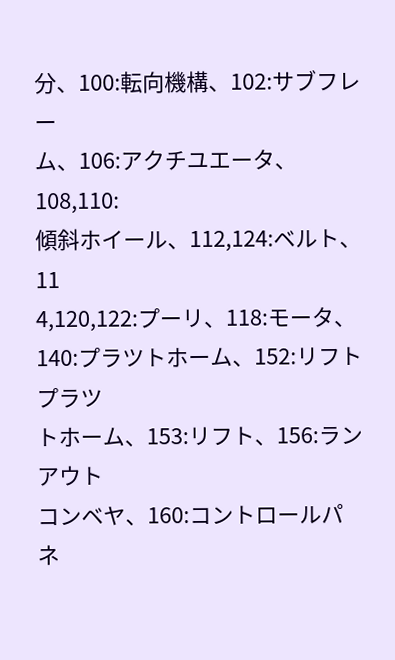分、100:転向機構、102:サブフレー
ム、106:アクチユエータ、108,110:
傾斜ホイール、112,124:ベルト、11
4,120,122:プーリ、118:モータ、
140:プラツトホーム、152:リフトプラツ
トホーム、153:リフト、156:ランアウト
コンベヤ、160:コントロールパネ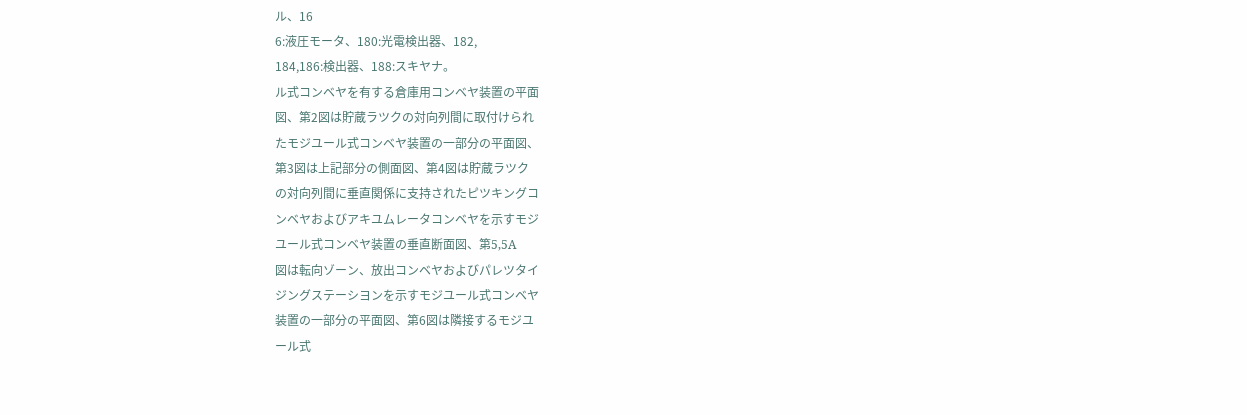ル、16
6:液圧モータ、180:光電検出器、182,
184,186:検出器、188:スキヤナ。
ル式コンベヤを有する倉庫用コンベヤ装置の平面
図、第2図は貯蔵ラツクの対向列間に取付けられ
たモジユール式コンベヤ装置の一部分の平面図、
第3図は上記部分の側面図、第4図は貯蔵ラツク
の対向列間に垂直関係に支持されたピツキングコ
ンベヤおよびアキユムレータコンベヤを示すモジ
ユール式コンベヤ装置の垂直断面図、第5,5A
図は転向ゾーン、放出コンベヤおよびパレツタイ
ジングステーシヨンを示すモジユール式コンベヤ
装置の一部分の平面図、第6図は隣接するモジユ
ール式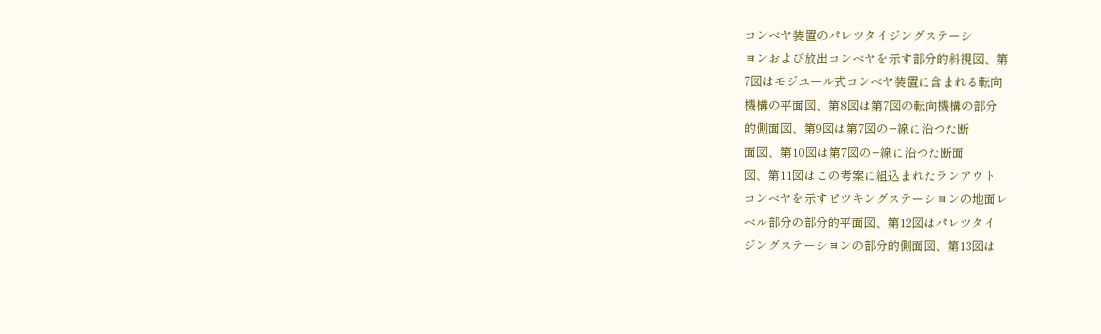コンベヤ装置のパレツタイジングステーシ
ヨンおよび放出コンベヤを示す部分的斜視図、第
7図はモジユール式コンベヤ装置に含まれる転向
機構の平面図、第8図は第7図の転向機構の部分
的側面図、第9図は第7図の−線に沿つた断
面図、第10図は第7図の−線に沿つた断面
図、第11図はこの考案に組込まれたランアウト
コンベヤを示すピツキングステーシヨンの地面レ
ベル部分の部分的平面図、第12図はパレツタイ
ジングステーシヨンの部分的側面図、第13図は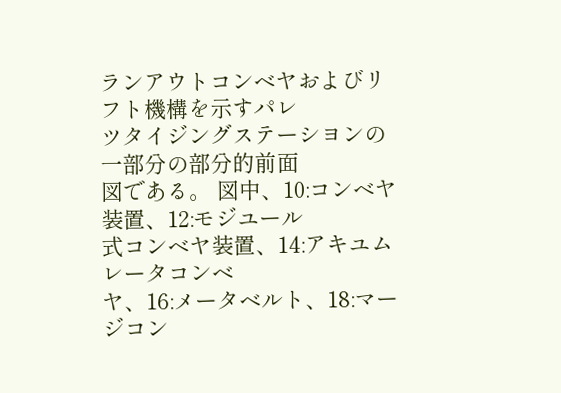ランアウトコンベヤおよびリフト機構を示すパレ
ツタイジングステーシヨンの一部分の部分的前面
図である。 図中、10:コンベヤ装置、12:モジユール
式コンベヤ装置、14:アキユムレータコンベ
ヤ、16:メータベルト、18:マージコン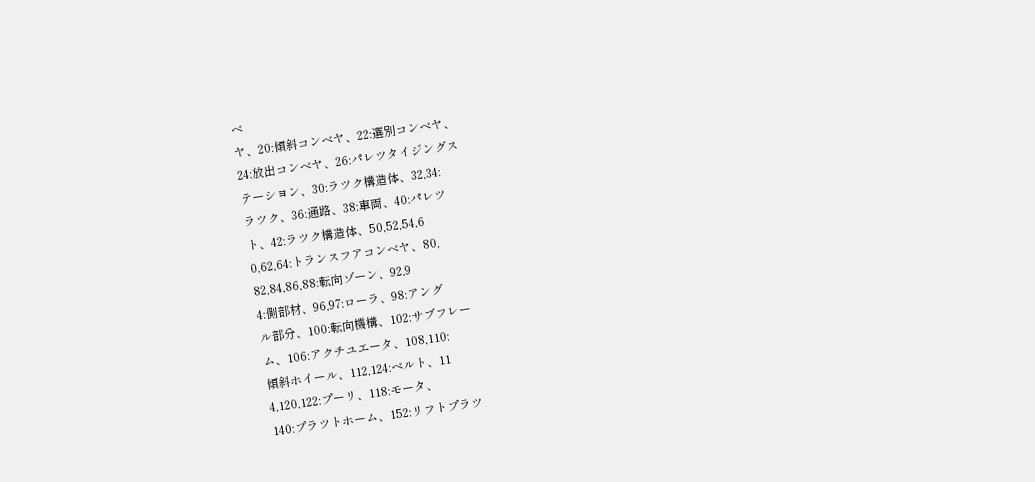ベ
ヤ、20:傾斜コンベヤ、22:選別コンベヤ、
24:放出コンベヤ、26:パレツタイジングス
テーシヨン、30:ラツク構造体、32,34:
ラツク、36:通路、38:車両、40:パレツ
ト、42:ラツク構造体、50,52,54,6
0,62,64:トランスフアコンベヤ、80,
82,84,86,88:転向ゾーン、92,9
4:側部材、96,97:ローラ、98:アング
ル部分、100:転向機構、102:サブフレー
ム、106:アクチユエータ、108,110:
傾斜ホイール、112,124:ベルト、11
4,120,122:プーリ、118:モータ、
140:プラツトホーム、152:リフトプラツ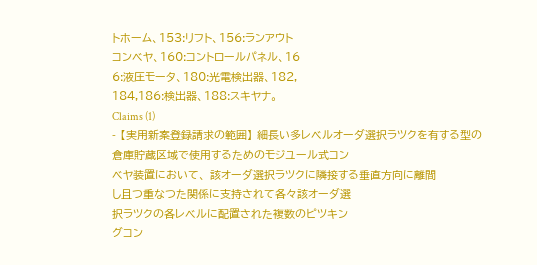トホーム、153:リフト、156:ランアウト
コンベヤ、160:コントロールパネル、16
6:液圧モータ、180:光電検出器、182,
184,186:検出器、188:スキヤナ。
Claims (1)
- 【実用新案登録請求の範囲】 細長い多レベルオーダ選択ラツクを有する型の
倉庫貯蔵区域で使用するためのモジユール式コン
ベヤ装置において、 該オーダ選択ラツクに隣接する垂直方向に離間
し且つ重なつた関係に支持されて各々該オーダ選
択ラツクの各レベルに配置された複数のピツキン
グコン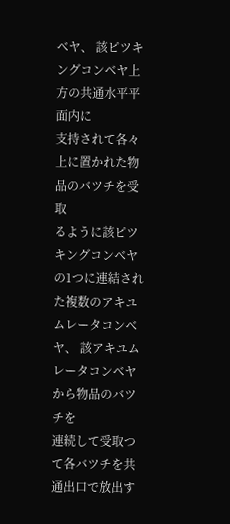ベヤ、 該ピツキングコンベヤ上方の共通水平平面内に
支持されて各々上に置かれた物品のバツチを受取
るように該ピツキングコンベヤの1つに連結され
た複数のアキユムレータコンベヤ、 該アキユムレータコンベヤから物品のバツチを
連続して受取つて各バツチを共通出口で放出す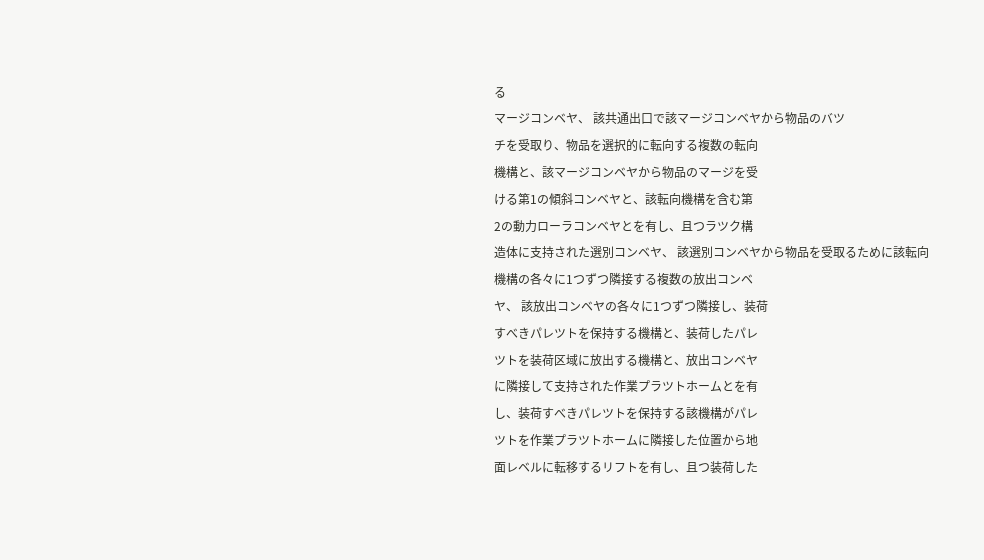る
マージコンベヤ、 該共通出口で該マージコンベヤから物品のバツ
チを受取り、物品を選択的に転向する複数の転向
機構と、該マージコンベヤから物品のマージを受
ける第1の傾斜コンベヤと、該転向機構を含む第
2の動力ローラコンベヤとを有し、且つラツク構
造体に支持された選別コンベヤ、 該選別コンベヤから物品を受取るために該転向
機構の各々に1つずつ隣接する複数の放出コンベ
ヤ、 該放出コンベヤの各々に1つずつ隣接し、装荷
すべきパレツトを保持する機構と、装荷したパレ
ツトを装荷区域に放出する機構と、放出コンベヤ
に隣接して支持された作業プラツトホームとを有
し、装荷すべきパレツトを保持する該機構がパレ
ツトを作業プラツトホームに隣接した位置から地
面レベルに転移するリフトを有し、且つ装荷した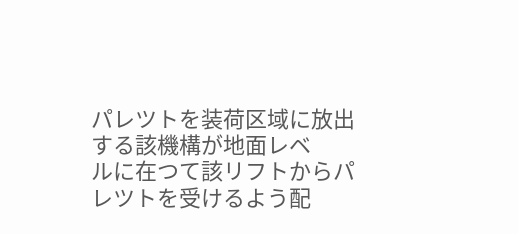パレツトを装荷区域に放出する該機構が地面レベ
ルに在つて該リフトからパレツトを受けるよう配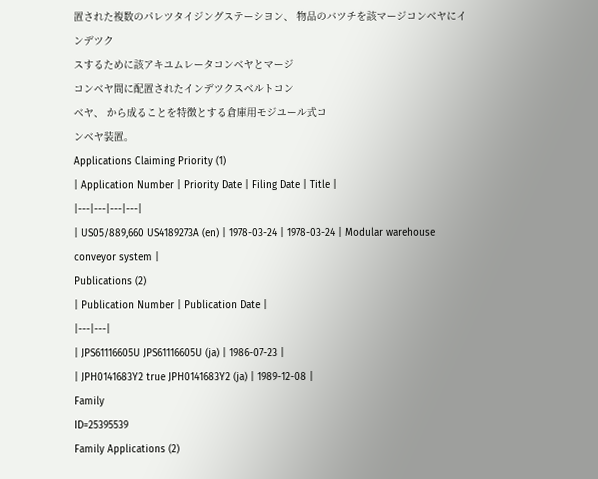置された複数のパレツタイジングステーシヨン、 物品のバツチを該マージコンベヤにインデツク
スするために該アキユムレータコンベヤとマージ
コンベヤ間に配置されたインデツクスベルトコン
ベヤ、 から成ることを特徴とする倉庫用モジユール式コ
ンベヤ装置。
Applications Claiming Priority (1)
| Application Number | Priority Date | Filing Date | Title |
|---|---|---|---|
| US05/889,660 US4189273A (en) | 1978-03-24 | 1978-03-24 | Modular warehouse conveyor system |
Publications (2)
| Publication Number | Publication Date |
|---|---|
| JPS61116605U JPS61116605U (ja) | 1986-07-23 |
| JPH0141683Y2 true JPH0141683Y2 (ja) | 1989-12-08 |
Family
ID=25395539
Family Applications (2)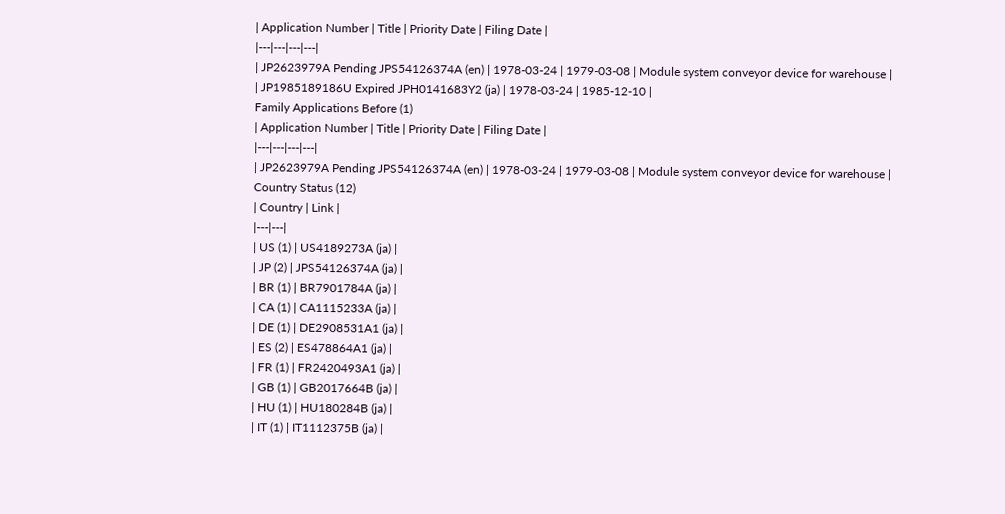| Application Number | Title | Priority Date | Filing Date |
|---|---|---|---|
| JP2623979A Pending JPS54126374A (en) | 1978-03-24 | 1979-03-08 | Module system conveyor device for warehouse |
| JP1985189186U Expired JPH0141683Y2 (ja) | 1978-03-24 | 1985-12-10 |
Family Applications Before (1)
| Application Number | Title | Priority Date | Filing Date |
|---|---|---|---|
| JP2623979A Pending JPS54126374A (en) | 1978-03-24 | 1979-03-08 | Module system conveyor device for warehouse |
Country Status (12)
| Country | Link |
|---|---|
| US (1) | US4189273A (ja) |
| JP (2) | JPS54126374A (ja) |
| BR (1) | BR7901784A (ja) |
| CA (1) | CA1115233A (ja) |
| DE (1) | DE2908531A1 (ja) |
| ES (2) | ES478864A1 (ja) |
| FR (1) | FR2420493A1 (ja) |
| GB (1) | GB2017664B (ja) |
| HU (1) | HU180284B (ja) |
| IT (1) | IT1112375B (ja) |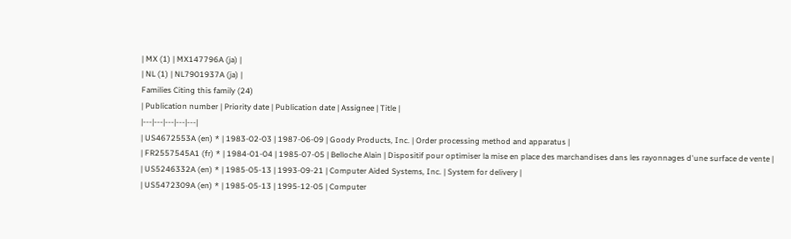| MX (1) | MX147796A (ja) |
| NL (1) | NL7901937A (ja) |
Families Citing this family (24)
| Publication number | Priority date | Publication date | Assignee | Title |
|---|---|---|---|---|
| US4672553A (en) * | 1983-02-03 | 1987-06-09 | Goody Products, Inc. | Order processing method and apparatus |
| FR2557545A1 (fr) * | 1984-01-04 | 1985-07-05 | Belloche Alain | Dispositif pour optimiser la mise en place des marchandises dans les rayonnages d'une surface de vente |
| US5246332A (en) * | 1985-05-13 | 1993-09-21 | Computer Aided Systems, Inc. | System for delivery |
| US5472309A (en) * | 1985-05-13 | 1995-12-05 | Computer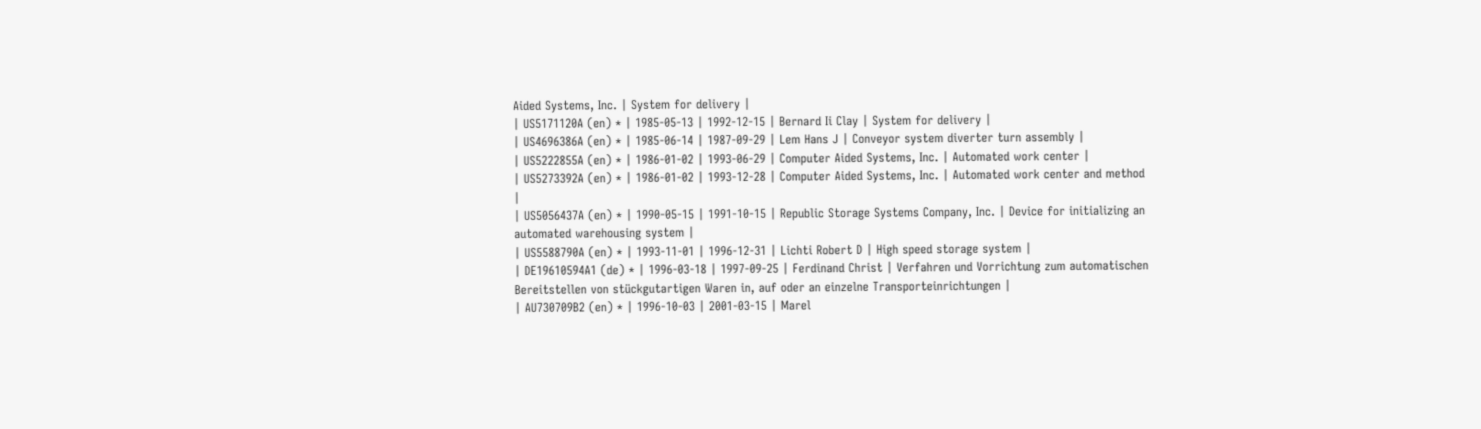Aided Systems, Inc. | System for delivery |
| US5171120A (en) * | 1985-05-13 | 1992-12-15 | Bernard Ii Clay | System for delivery |
| US4696386A (en) * | 1985-06-14 | 1987-09-29 | Lem Hans J | Conveyor system diverter turn assembly |
| US5222855A (en) * | 1986-01-02 | 1993-06-29 | Computer Aided Systems, Inc. | Automated work center |
| US5273392A (en) * | 1986-01-02 | 1993-12-28 | Computer Aided Systems, Inc. | Automated work center and method |
| US5056437A (en) * | 1990-05-15 | 1991-10-15 | Republic Storage Systems Company, Inc. | Device for initializing an automated warehousing system |
| US5588790A (en) * | 1993-11-01 | 1996-12-31 | Lichti Robert D | High speed storage system |
| DE19610594A1 (de) * | 1996-03-18 | 1997-09-25 | Ferdinand Christ | Verfahren und Vorrichtung zum automatischen Bereitstellen von stückgutartigen Waren in, auf oder an einzelne Transporteinrichtungen |
| AU730709B2 (en) * | 1996-10-03 | 2001-03-15 | Marel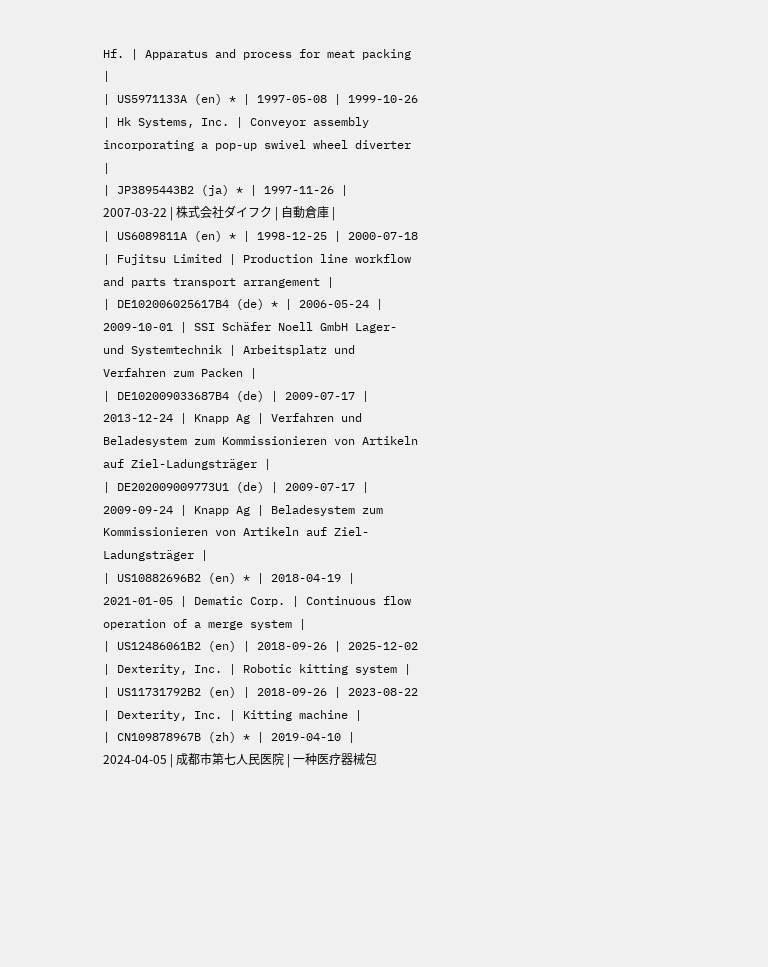Hf. | Apparatus and process for meat packing |
| US5971133A (en) * | 1997-05-08 | 1999-10-26 | Hk Systems, Inc. | Conveyor assembly incorporating a pop-up swivel wheel diverter |
| JP3895443B2 (ja) * | 1997-11-26 | 2007-03-22 | 株式会社ダイフク | 自動倉庫 |
| US6089811A (en) * | 1998-12-25 | 2000-07-18 | Fujitsu Limited | Production line workflow and parts transport arrangement |
| DE102006025617B4 (de) * | 2006-05-24 | 2009-10-01 | SSI Schäfer Noell GmbH Lager- und Systemtechnik | Arbeitsplatz und Verfahren zum Packen |
| DE102009033687B4 (de) | 2009-07-17 | 2013-12-24 | Knapp Ag | Verfahren und Beladesystem zum Kommissionieren von Artikeln auf Ziel-Ladungsträger |
| DE202009009773U1 (de) | 2009-07-17 | 2009-09-24 | Knapp Ag | Beladesystem zum Kommissionieren von Artikeln auf Ziel-Ladungsträger |
| US10882696B2 (en) * | 2018-04-19 | 2021-01-05 | Dematic Corp. | Continuous flow operation of a merge system |
| US12486061B2 (en) | 2018-09-26 | 2025-12-02 | Dexterity, Inc. | Robotic kitting system |
| US11731792B2 (en) | 2018-09-26 | 2023-08-22 | Dexterity, Inc. | Kitting machine |
| CN109878967B (zh) * | 2019-04-10 | 2024-04-05 | 成都市第七人民医院 | 一种医疗器械包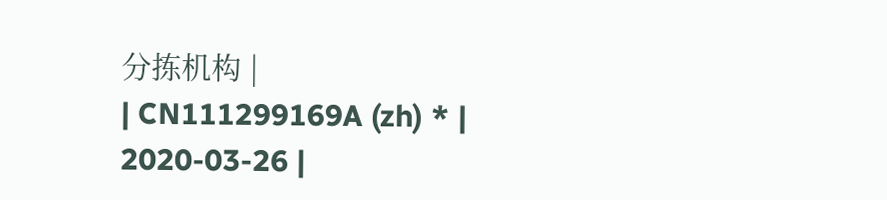分拣机构 |
| CN111299169A (zh) * | 2020-03-26 |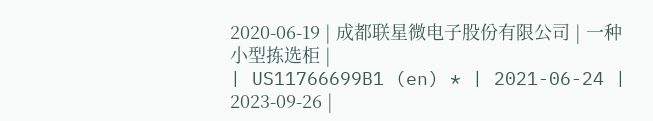2020-06-19 | 成都联星微电子股份有限公司 | 一种小型拣选柜 |
| US11766699B1 (en) * | 2021-06-24 | 2023-09-26 |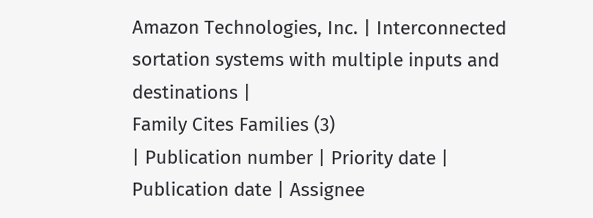Amazon Technologies, Inc. | Interconnected sortation systems with multiple inputs and destinations |
Family Cites Families (3)
| Publication number | Priority date | Publication date | Assignee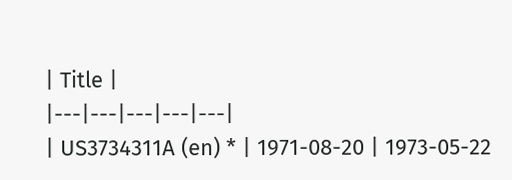| Title |
|---|---|---|---|---|
| US3734311A (en) * | 1971-08-20 | 1973-05-22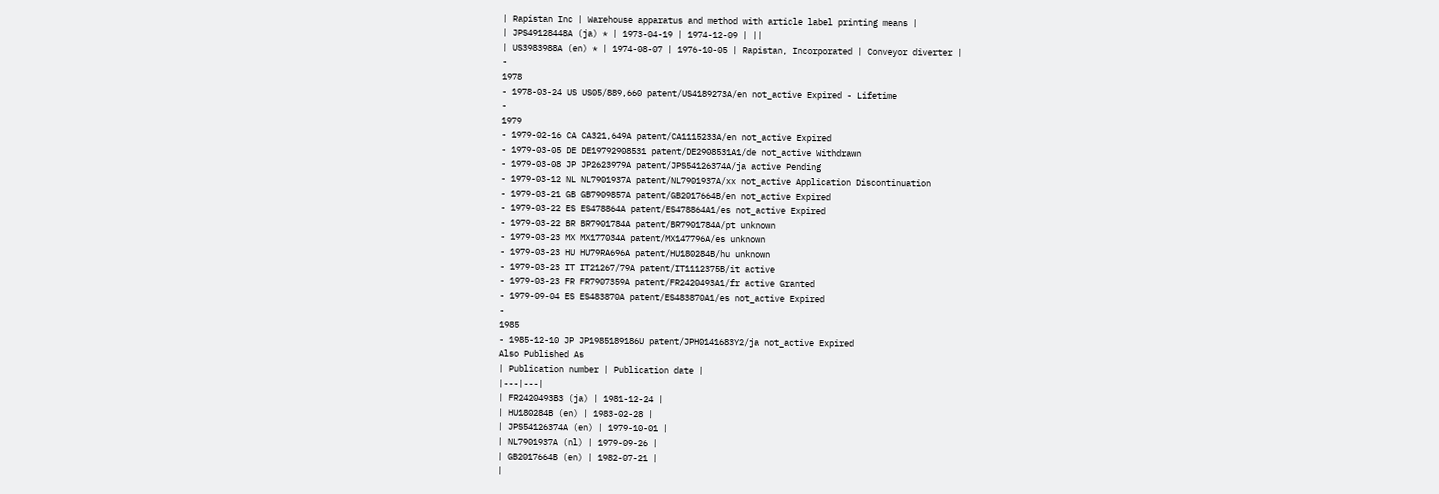| Rapistan Inc | Warehouse apparatus and method with article label printing means |
| JPS49128448A (ja) * | 1973-04-19 | 1974-12-09 | ||
| US3983988A (en) * | 1974-08-07 | 1976-10-05 | Rapistan, Incorporated | Conveyor diverter |
-
1978
- 1978-03-24 US US05/889,660 patent/US4189273A/en not_active Expired - Lifetime
-
1979
- 1979-02-16 CA CA321,649A patent/CA1115233A/en not_active Expired
- 1979-03-05 DE DE19792908531 patent/DE2908531A1/de not_active Withdrawn
- 1979-03-08 JP JP2623979A patent/JPS54126374A/ja active Pending
- 1979-03-12 NL NL7901937A patent/NL7901937A/xx not_active Application Discontinuation
- 1979-03-21 GB GB7909857A patent/GB2017664B/en not_active Expired
- 1979-03-22 ES ES478864A patent/ES478864A1/es not_active Expired
- 1979-03-22 BR BR7901784A patent/BR7901784A/pt unknown
- 1979-03-23 MX MX177034A patent/MX147796A/es unknown
- 1979-03-23 HU HU79RA696A patent/HU180284B/hu unknown
- 1979-03-23 IT IT21267/79A patent/IT1112375B/it active
- 1979-03-23 FR FR7907359A patent/FR2420493A1/fr active Granted
- 1979-09-04 ES ES483870A patent/ES483870A1/es not_active Expired
-
1985
- 1985-12-10 JP JP1985189186U patent/JPH0141683Y2/ja not_active Expired
Also Published As
| Publication number | Publication date |
|---|---|
| FR2420493B3 (ja) | 1981-12-24 |
| HU180284B (en) | 1983-02-28 |
| JPS54126374A (en) | 1979-10-01 |
| NL7901937A (nl) | 1979-09-26 |
| GB2017664B (en) | 1982-07-21 |
|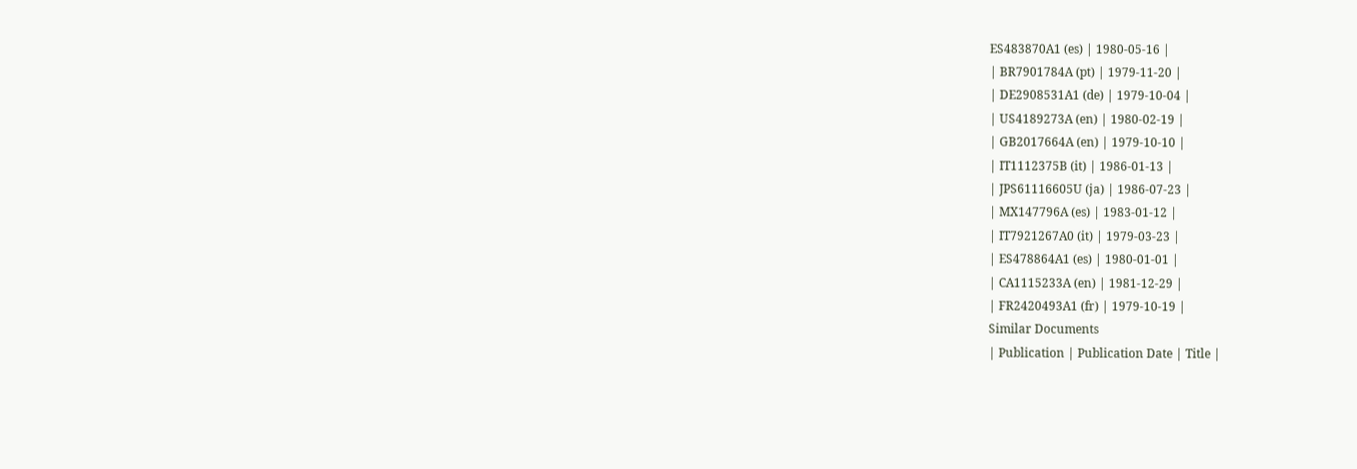ES483870A1 (es) | 1980-05-16 |
| BR7901784A (pt) | 1979-11-20 |
| DE2908531A1 (de) | 1979-10-04 |
| US4189273A (en) | 1980-02-19 |
| GB2017664A (en) | 1979-10-10 |
| IT1112375B (it) | 1986-01-13 |
| JPS61116605U (ja) | 1986-07-23 |
| MX147796A (es) | 1983-01-12 |
| IT7921267A0 (it) | 1979-03-23 |
| ES478864A1 (es) | 1980-01-01 |
| CA1115233A (en) | 1981-12-29 |
| FR2420493A1 (fr) | 1979-10-19 |
Similar Documents
| Publication | Publication Date | Title |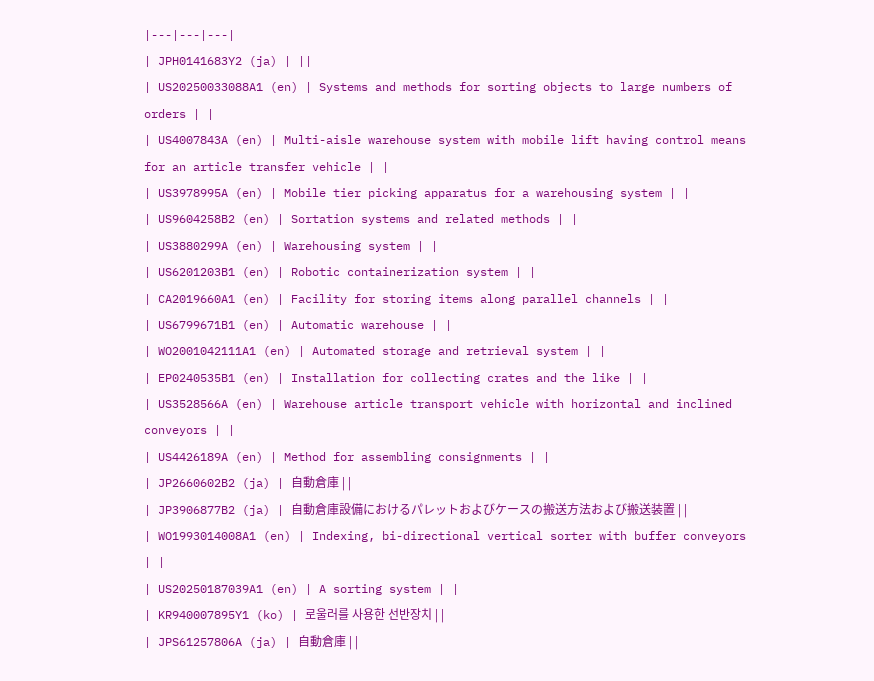|---|---|---|
| JPH0141683Y2 (ja) | ||
| US20250033088A1 (en) | Systems and methods for sorting objects to large numbers of orders | |
| US4007843A (en) | Multi-aisle warehouse system with mobile lift having control means for an article transfer vehicle | |
| US3978995A (en) | Mobile tier picking apparatus for a warehousing system | |
| US9604258B2 (en) | Sortation systems and related methods | |
| US3880299A (en) | Warehousing system | |
| US6201203B1 (en) | Robotic containerization system | |
| CA2019660A1 (en) | Facility for storing items along parallel channels | |
| US6799671B1 (en) | Automatic warehouse | |
| WO2001042111A1 (en) | Automated storage and retrieval system | |
| EP0240535B1 (en) | Installation for collecting crates and the like | |
| US3528566A (en) | Warehouse article transport vehicle with horizontal and inclined conveyors | |
| US4426189A (en) | Method for assembling consignments | |
| JP2660602B2 (ja) | 自動倉庫 | |
| JP3906877B2 (ja) | 自動倉庫設備におけるパレットおよびケースの搬送方法および搬送装置 | |
| WO1993014008A1 (en) | Indexing, bi-directional vertical sorter with buffer conveyors | |
| US20250187039A1 (en) | A sorting system | |
| KR940007895Y1 (ko) | 로울러를 사용한 선반장치 | |
| JPS61257806A (ja) | 自動倉庫 | |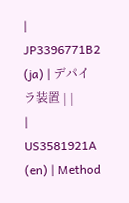| JP3396771B2 (ja) | デパイラ装置 | |
| US3581921A (en) | Method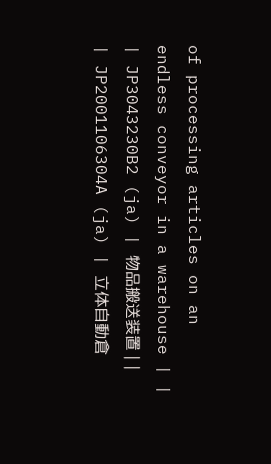of processing articles on an endless conveyor in a warehouse | |
| JP3043230B2 (ja) | 物品搬送装置 | |
| JP2001106304A (ja) | 立体自動倉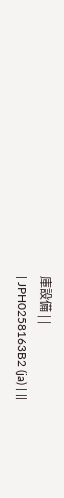庫設備 | |
| JPH0258163B2 (ja) | ||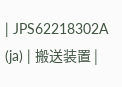| JPS62218302A (ja) | 搬送装置 |